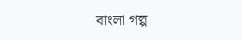বাংলা গল্প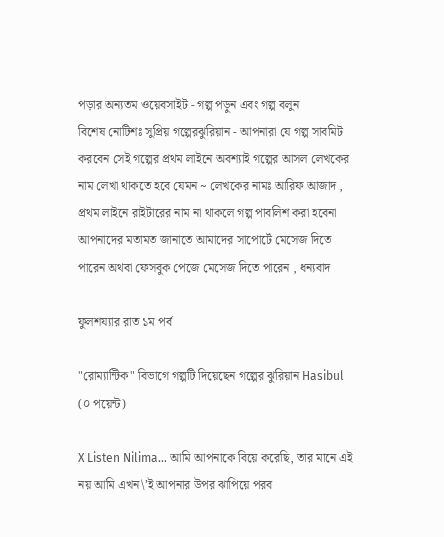পড়ার অন্যতম ওয়েবসাইট - গল্প পড়ুন এবং গল্প বলুন
বিশেষ নোটিশঃ সুপ্রিয় গল্পেরঝুরিয়ান - আপনারা যে গল্প সাবমিট করবেন সেই গল্পের প্রথম লাইনে অবশ্যাই গল্পের আসল লেখকের নাম লেখা থাকতে হবে যেমন ~ লেখকের নামঃ আরিফ আজাদ , প্রথম লাইনে রাইটারের নাম না থাকলে গল্প পাবলিশ করা হবেনা
আপনাদের মতামত জানাতে আমাদের সাপোর্টে মেসেজ দিতে পারেন অথবা ফেসবুক পেজে মেসেজ দিতে পারেন , ধন্যবাদ

ফুলশয্যার রাত ১ম পর্ব

"রোম্যান্টিক" বিভাগে গল্পটি দিয়েছেন গল্পের ঝুরিয়ান Hasibul (০ পয়েন্ট)

X Listen Nilima… আমি আপনাকে বিয়ে করেছি, তার মানে এই নয় আমি এখন\’ই আপনার উপর ঝাপিয়ে পরব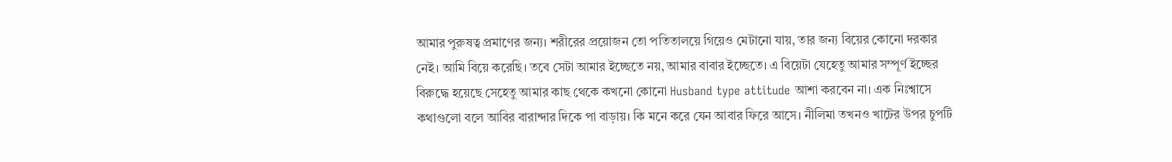আমার পুরুষত্ব প্রমাণের জন্য। শরীরের প্রয়োজন তো পতিতালয়ে গিয়েও মেটানো যায়, তার জন্য বিয়ের কোনো দরকার নেই। আমি বিয়ে করেছি। তবে সেটা আমার ইচ্ছেতে নয়, আমার বাবার ইচ্ছেতে। এ বিয়েটা যেহেতু আমার সম্পূর্ণ ইচ্ছের বিরুদ্ধে হয়েছে সেহেতু আমার কাছ থেকে কখনো কোনো Husband type attitude আশা করবেন না। এক নিঃশ্বাসে কথাগুলো বলে আবির বারান্দার দিকে পা বাড়ায়। কি মনে করে যেন আবার ফিরে আসে। নীলিমা তখনও খাটের উপর চুপটি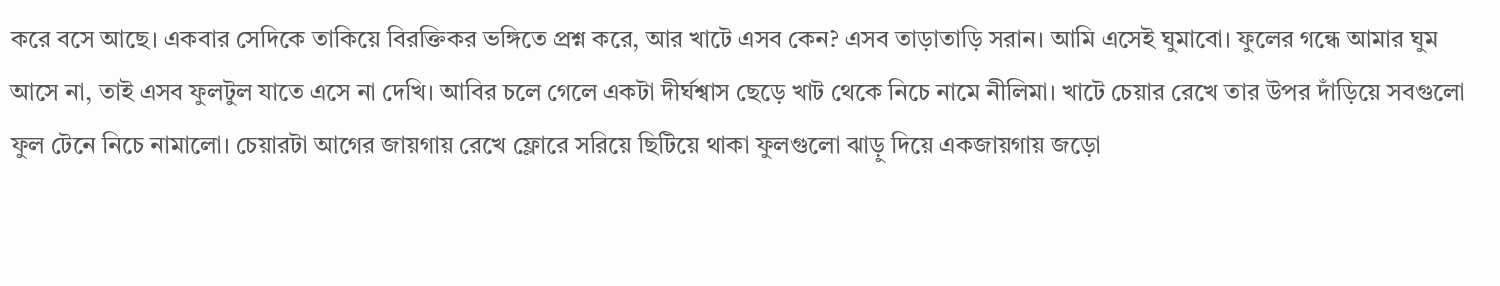করে বসে আছে। একবার সেদিকে তাকিয়ে বিরক্তিকর ভঙ্গিতে প্রশ্ন করে, আর খাটে এসব কেন? এসব তাড়াতাড়ি সরান। আমি এসেই ঘুমাবো। ফুলের গন্ধে আমার ঘুম আসে না, তাই এসব ফুলটুল যাতে এসে না দেখি। আবির চলে গেলে একটা দীর্ঘশ্বাস ছেড়ে খাট থেকে নিচে নামে নীলিমা। খাটে চেয়ার রেখে তার উপর দাঁড়িয়ে সবগুলো ফুল টেনে নিচে নামালো। চেয়ারটা আগের জায়গায় রেখে ফ্লোরে সরিয়ে ছিটিয়ে থাকা ফুলগুলো ঝাড়ু দিয়ে একজায়গায় জড়ো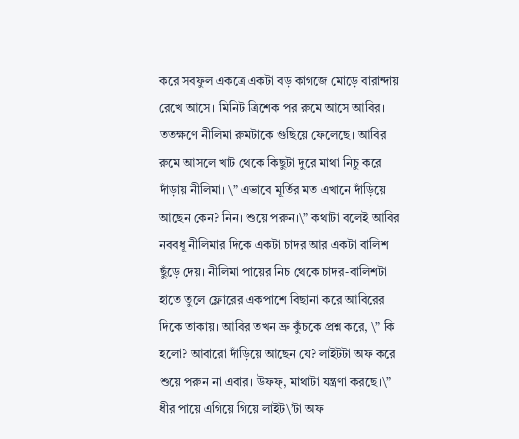করে সবফুল একত্রে একটা বড় কাগজে মোড়ে বারান্দায় রেখে আসে। মিনিট ত্রিশেক পর রুমে আসে আবির। ততক্ষণে নীলিমা রুমটাকে গুছিয়ে ফেলেছে। আবির রুমে আসলে খাট থেকে কিছুটা দুরে মাথা নিচু করে দাঁড়ায় নীলিমা। \” এভাবে মূর্তির মত এখানে দাঁড়িয়ে আছেন কেন? নিন। শুয়ে পরুন।\” কথাটা বলেই আবির নববধূ নীলিমার দিকে একটা চাদর আর একটা বালিশ ছুঁড়ে দেয়। নীলিমা পায়ের নিচ থেকে চাদর-বালিশটা হাতে তুলে ফ্লোরের একপাশে বিছানা করে আবিরের দিকে তাকায়। আবির তখন ভ্রু কুঁচকে প্রশ্ন করে, \” কি হলো? আবারো দাঁড়িয়ে আছেন যে? লাইটটা অফ করে শুয়ে পরুন না এবার। উফফ্, মাথাটা যন্ত্রণা করছে।\” ধীর পায়ে এগিয়ে গিয়ে লাইট\’টা অফ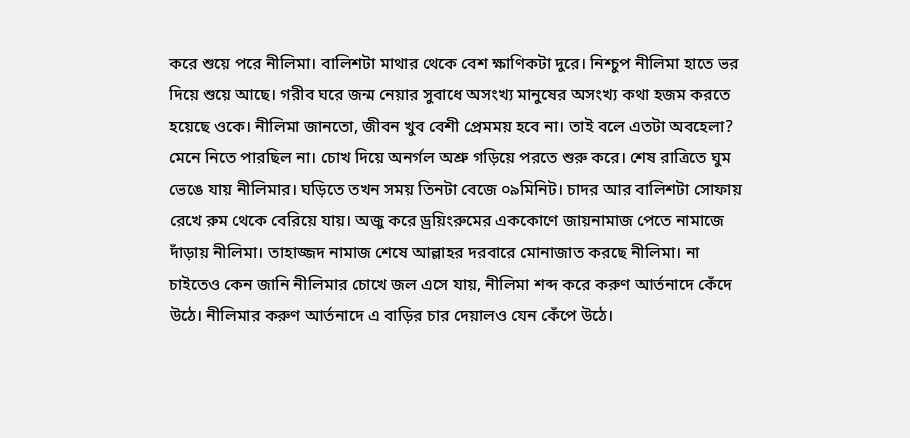করে শুয়ে পরে নীলিমা। বালিশটা মাথার থেকে বেশ ক্ষাণিকটা দুরে। নিশ্চুপ নীলিমা হাতে ভর দিয়ে শুয়ে আছে। গরীব ঘরে জন্ম নেয়ার সুবাধে অসংখ্য মানুষের অসংখ্য কথা হজম করতে হয়েছে ওকে। নীলিমা জানতো, জীবন খুব বেশী প্রেমময় হবে না। তাই বলে এতটা অবহেলা? মেনে নিতে পারছিল না। চোখ দিয়ে অনর্গল অশ্রু গড়িয়ে পরতে শুরু করে। শেষ রাত্রিতে ঘুম ভেঙে যায় নীলিমার। ঘড়িতে তখন সময় তিনটা বেজে ০৯মিনিট। চাদর আর বালিশটা সোফায় রেখে রুম থেকে বেরিয়ে যায়। অজু করে ড্রয়িংরুমের এককোণে জায়নামাজ পেতে নামাজে দাঁড়ায় নীলিমা। তাহাজ্জদ নামাজ শেষে আল্লাহর দরবারে মোনাজাত করছে নীলিমা। না চাইতেও কেন জানি নীলিমার চোখে জল এসে যায়, নীলিমা শব্দ করে করুণ আর্তনাদে কেঁদে উঠে। নীলিমার করুণ আর্তনাদে এ বাড়ির চার দেয়ালও যেন কেঁপে উঠে।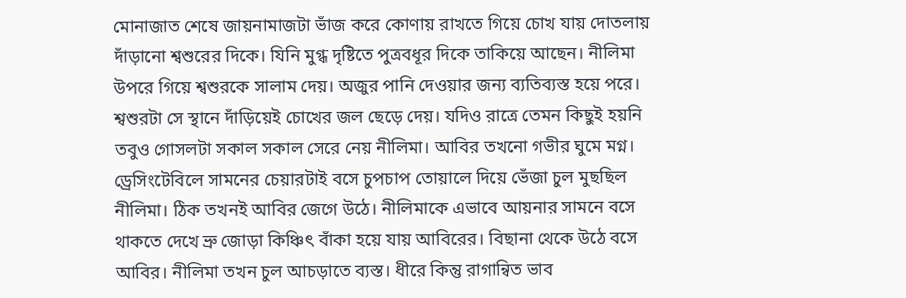মোনাজাত শেষে জায়নামাজটা ভাঁজ করে কোণায় রাখতে গিয়ে চোখ যায় দোতলায় দাঁড়ানো শ্বশুরের দিকে। যিনি মুগ্ধ দৃষ্টিতে পুত্রবধূর দিকে তাকিয়ে আছেন। নীলিমা উপরে গিয়ে শ্বশুরকে সালাম দেয়। অজুর পানি দেওয়ার জন্য ব্যতিব্যস্ত হয়ে পরে। শ্বশুরটা সে স্থানে দাঁড়িয়েই চোখের জল ছেড়ে দেয়। যদিও রাত্রে তেমন কিছুই হয়নি তবুও গোসলটা সকাল সকাল সেরে নেয় নীলিমা। আবির তখনো গভীর ঘুমে মগ্ন। ড্রেসিংটেবিলে সামনের চেয়ারটাই বসে চুপচাপ তোয়ালে দিয়ে ভেঁজা চুল মুছছিল নীলিমা। ঠিক তখনই আবির জেগে উঠে। নীলিমাকে এভাবে আয়নার সামনে বসে থাকতে দেখে ভ্রু জোড়া কিঞ্চিৎ বাঁকা হয়ে যায় আবিরের। বিছানা থেকে উঠে বসে আবির। নীলিমা তখন চুল আচড়াতে ব্যস্ত। ধীরে কিন্তু রাগান্বিত ভাব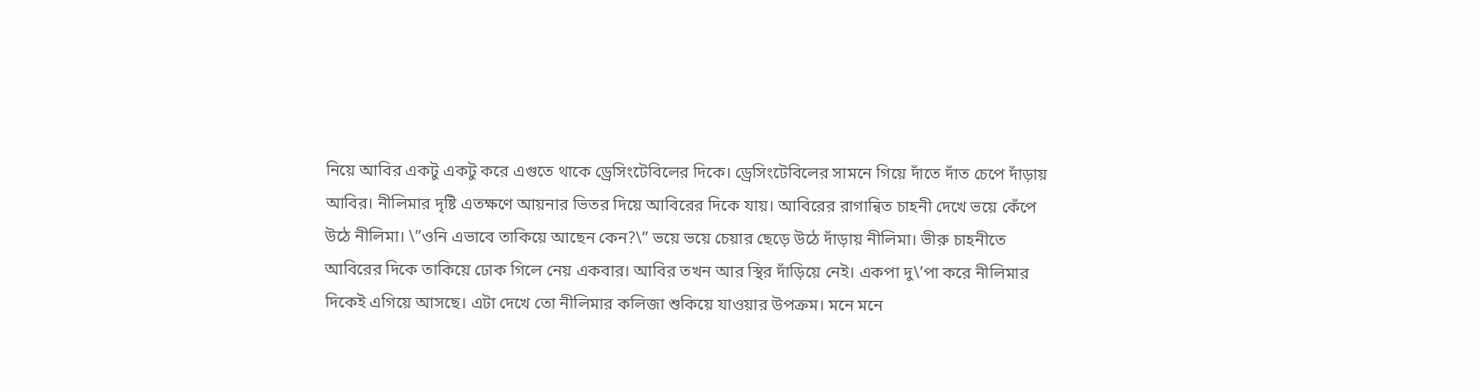নিয়ে আবির একটু একটু করে এগুতে থাকে ড্রেসিংটেবিলের দিকে। ড্রেসিংটেবিলের সামনে গিয়ে দাঁতে দাঁত চেপে দাঁড়ায় আবির। নীলিমার দৃষ্টি এতক্ষণে আয়নার ভিতর দিয়ে আবিরের দিকে যায়। আবিরের রাগান্বিত চাহনী দেখে ভয়ে কেঁপে উঠে নীলিমা। \”ওনি এভাবে তাকিয়ে আছেন কেন?\” ভয়ে ভয়ে চেয়ার ছেড়ে উঠে দাঁড়ায় নীলিমা। ভীরু চাহনীতে আবিরের দিকে তাকিয়ে ঢোক গিলে নেয় একবার। আবির তখন আর স্থির দাঁড়িয়ে নেই। একপা দু\’পা করে নীলিমার দিকেই এগিয়ে আসছে। এটা দেখে তো নীলিমার কলিজা শুকিয়ে যাওয়ার উপক্রম। মনে মনে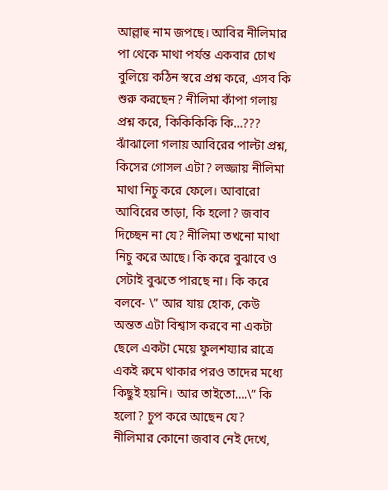আল্লাহু নাম জপছে। আবির নীলিমার পা থেকে মাথা পর্যন্ত একবার চোখ বুলিয়ে কঠিন স্বরে প্রশ্ন করে, এসব কি শুরু করছেন? নীলিমা কাঁপা গলায় প্রশ্ন করে, কিকিকিকি কি…??? ঝাঁঝালো গলায় আবিরের পাল্টা প্রশ্ন, কিসের গোসল এটা? লজ্জায় নীলিমা মাথা নিচু করে ফেলে। আবারো আবিরের তাড়া, কি হলো? জবাব দিচ্ছেন না যে? নীলিমা তখনো মাথা নিচু করে আছে। কি করে বুঝাবে ও সেটাই বুঝতে পারছে না। কি করে বলবে- \” আর যায় হোক, কেউ অন্তত এটা বিশ্বাস করবে না একটা ছেলে একটা মেয়ে ফুলশয্যার রাত্রে একই রুমে থাকার পরও তাদের মধ্যে কিছুই হয়নি। আর তাইতো….\” কি হলো? চুপ করে আছেন যে? নীলিমার কোনো জবাব নেই দেখে,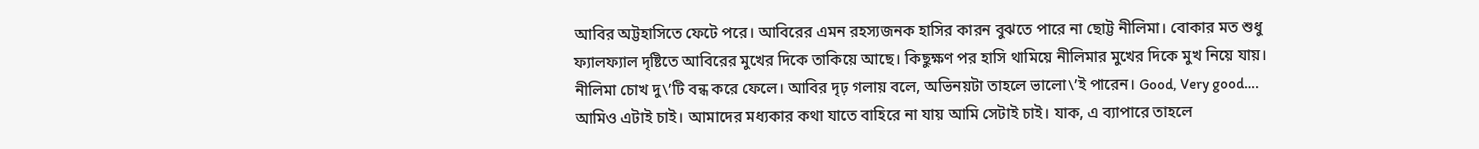আবির অট্টহাসিতে ফেটে পরে। আবিরের এমন রহস্যজনক হাসির কারন বুঝতে পারে না ছোট্ট নীলিমা। বোকার মত শুধু ফ্যালফ্যাল দৃষ্টিতে আবিরের মুখের দিকে তাকিয়ে আছে। কিছুক্ষণ পর হাসি থামিয়ে নীলিমার মুখের দিকে মুখ নিয়ে যায়। নীলিমা চোখ দু\’টি বন্ধ করে ফেলে। আবির দৃঢ় গলায় বলে, অভিনয়টা তাহলে ভালো\’ই পারেন। Good, Very good…. আমিও এটাই চাই। আমাদের মধ্যকার কথা যাতে বাহিরে না যায় আমি সেটাই চাই। যাক, এ ব্যাপারে তাহলে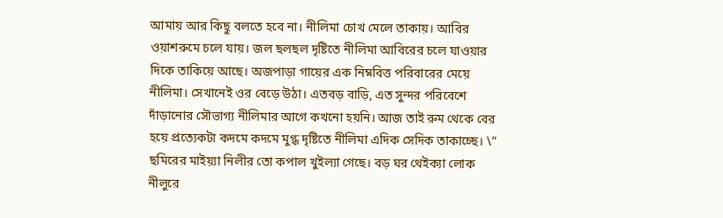আমায় আর কিছু বলতে হবে না। নীলিমা চোখ মেলে তাকায়। আবির ওয়াশরুমে চলে যায়। জল ছলছল দৃষ্টিতে নীলিমা আবিরের চলে যাওয়ার দিকে তাকিয়ে আছে। অজপাড়া গায়ের এক নিম্নবিত্ত পরিবারের মেয়ে নীলিমা। সেখানেই ওর বেড়ে উঠা। এতবড় বাড়ি, এত সুন্দর পরিবেশে দাঁড়ানোর সৌভাগ্য নীলিমার আগে কখনো হয়নি। আজ তাই রুম থেকে বের হয়ে প্রত্যেকটা কদমে কদমে মুগ্ধ দৃষ্টিতে নীলিমা এদিক সেদিক তাকাচ্ছে। \” ছমিরের মাইয়্যা নিলীর তো কপাল খুইল্যা গেছে। বড় ঘর থেইক্যা লোক নীলুরে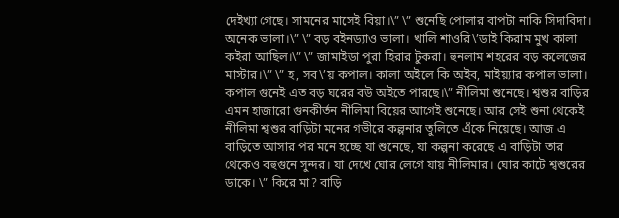দেইখ্যা গেছে। সামনের মাসেই বিয়া।\” \” শুনেছি পোলার বাপটা নাকি সিদাবিদা। অনেক ভালা।\” \” বড় বইনড্যাও ভালা। খালি শাওরি\’ডাই কিরাম মুখ কালা কইরা আছিল।\” \” জামাইডা পুরা হিরার টুকরা। হুনলাম শহরের বড় কলেজের মাস্টার।\” \” হ, সব\’য় কপাল। কালা অইলে কি অইব, মাইয়্যার কপাল ভালা। কপাল গুনেই এত বড় ঘরের বউ অইতে পারছে।\” নীলিমা শুনেছে। শ্বশুর বাড়ির এমন হাজারো গুনকীর্তন নীলিমা বিয়ের আগেই শুনেছে। আর সেই শুনা থেকেই নীলিমা শ্বশুর বাড়িটা মনের গভীরে কল্পনার তুলিতে এঁকে নিয়েছে। আজ এ বাড়িতে আসার পর মনে হচ্ছে যা শুনেছে, যা কল্পনা করেছে এ বাড়িটা তার থেকেও বহুগুনে সুন্দর। যা দেখে ঘোর লেগে যায় নীলিমার। ঘোর কাটে শ্বশুরের ডাকে। \” কিরে মা? বাড়ি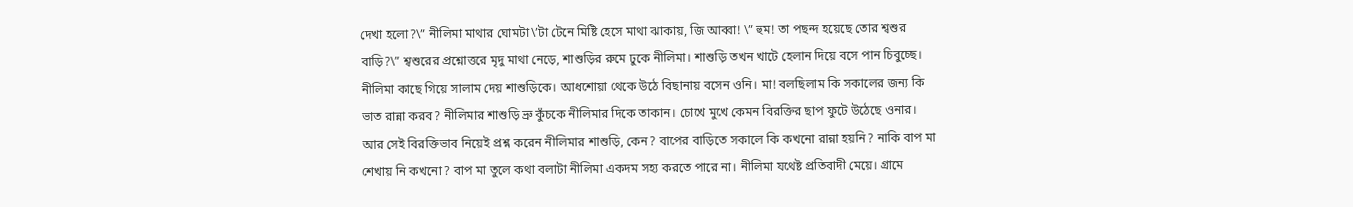দেখা হলো?\” নীলিমা মাথার ঘোমটা\’টা টেনে মিষ্টি হেসে মাথা ঝাকায়, জি আব্বা! \” হুম! তা পছন্দ হয়েছে তোর শ্বশুর বাড়ি?\” শ্বশুরের প্রশ্নোত্তরে মৃদু মাথা নেড়ে, শাশুড়ির রুমে ঢুকে নীলিমা। শাশুড়ি তখন খাটে হেলান দিয়ে বসে পান চিবুচ্ছে। নীলিমা কাছে গিয়ে সালাম দেয় শাশুড়িকে। আধশোয়া থেকে উঠে বিছানায় বসেন ওনি। মা! বলছিলাম কি সকালের জন্য কি ভাত রান্না করব? নীলিমার শাশুড়ি ভ্রু কুঁচকে নীলিমার দিকে তাকান। চোখে মুখে কেমন বিরক্তির ছাপ ফুটে উঠেছে ওনার। আর সেই বিরক্তিভাব নিয়েই প্রশ্ন করেন নীলিমার শাশুড়ি, কেন? বাপের বাড়িতে সকালে কি কখনো রান্না হয়নি? নাকি বাপ মা শেখায় নি কখনো? বাপ মা তুলে কথা বলাটা নীলিমা একদম সহ্য করতে পারে না। নীলিমা যথেষ্ট প্রতিবাদী মেয়ে। গ্রামে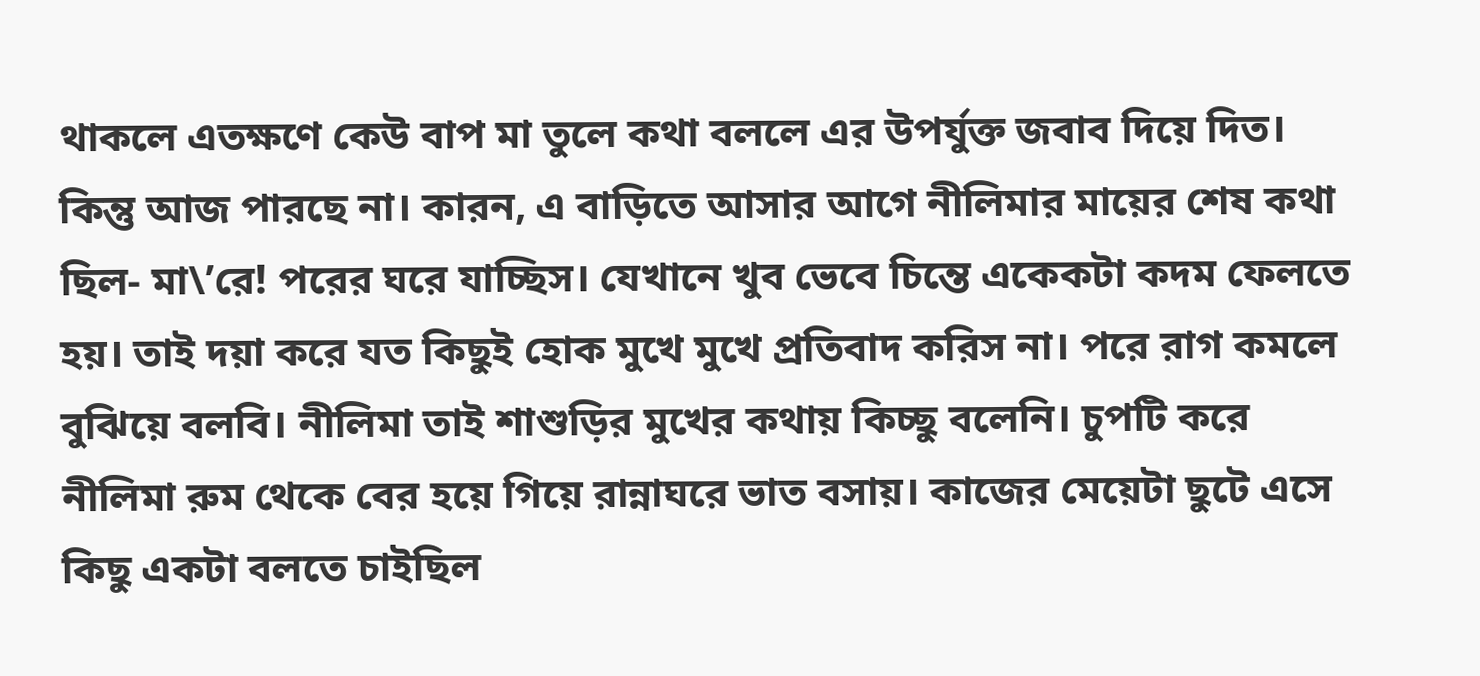থাকলে এতক্ষণে কেউ বাপ মা তুলে কথা বললে এর উপর্যুক্ত জবাব দিয়ে দিত। কিন্তু আজ পারছে না। কারন, এ বাড়িতে আসার আগে নীলিমার মায়ের শেষ কথা ছিল- মা\’রে! পরের ঘরে যাচ্ছিস। যেখানে খুব ভেবে চিন্তে একেকটা কদম ফেলতে হয়। তাই দয়া করে যত কিছুই হোক মুখে মুখে প্রতিবাদ করিস না। পরে রাগ কমলে বুঝিয়ে বলবি। নীলিমা তাই শাশুড়ির মুখের কথায় কিচ্ছু বলেনি। চুপটি করে নীলিমা রুম থেকে বের হয়ে গিয়ে রান্নাঘরে ভাত বসায়। কাজের মেয়েটা ছুটে এসে কিছু একটা বলতে চাইছিল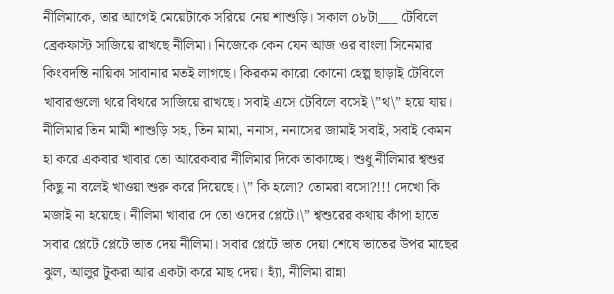নীলিমাকে, তার আগেই মেয়েটাকে সরিয়ে নেয় শাশুড়ি। সকাল ০৮টা___ টেবিলে ব্রেকফাস্ট সাজিয়ে রাখছে নীলিমা। নিজেকে কেন যেন আজ ওর বাংলা সিনেমার কিংবদন্তি নায়িকা সাবানার মতই লাগছে। কিরকম কারো কোনো হেল্প ছাড়াই টেবিলে খাবারগুলো থরে বিথরে সাজিয়ে রাখছে। সবাই এসে টেবিলে বসেই \”থ\” হয়ে যায়। নীলিমার তিন মামী শাশুড়ি সহ, তিন মামা, ননাস, ননাসের জামাই সবাই, সবাই কেমন হা করে একবার খাবার তো আরেকবার নীলিমার দিকে তাকাচ্ছে। শুধু নীলিমার শ্বশুর কিছু না বলেই খাওয়া শুরু করে দিয়েছে। \” কি হলো? তোমরা বসো?!!! দেখো কি মজাই না হয়েছে। নীলিমা খাবার দে তো ওদের প্লেটে।\” শ্বশুরের কথায় কাঁপা হাতে সবার প্লেটে প্লেটে ভাত দেয় নীলিমা। সবার প্লেটে ভাত দেয়া শেষে ভাতের উপর মাছের ঝুল, আলুর টুকরা আর একটা করে মাছ দেয়। হ্যাঁ, নীলিমা রান্না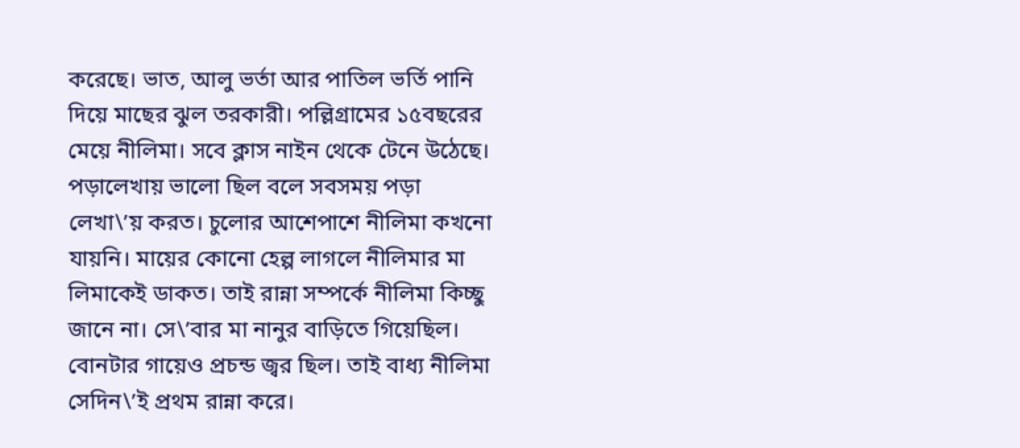করেছে। ভাত, আলু ভর্তা আর পাতিল ভর্তি পানি দিয়ে মাছের ঝুল তরকারী। পল্লিগ্রামের ১৫বছরের মেয়ে নীলিমা। সবে ক্লাস নাইন থেকে টেনে উঠেছে। পড়ালেখায় ভালো ছিল বলে সবসময় পড়া লেখা\’য় করত। চুলোর আশেপাশে নীলিমা কখনো যায়নি। মায়ের কোনো হেল্প লাগলে নীলিমার মা লিমাকেই ডাকত। তাই রান্না সম্পর্কে নীলিমা কিচ্ছু জানে না। সে\’বার মা নানুর বাড়িতে গিয়েছিল। বোনটার গায়েও প্রচন্ড জ্বর ছিল। তাই বাধ্য নীলিমা সেদিন\’ই প্রথম রান্না করে।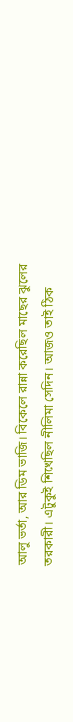আলু ভর্তা, আর ডিম ভাজি। বিকেলে রান্না করেছিল মাছের ঝুলের তরকারী। এটুকুই শিখেছিল নীলিমা সেদিন। আজও তাই ঠিক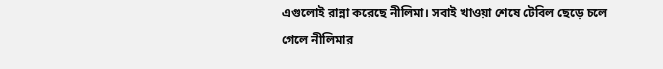এগুলোই রান্না করেছে নীলিমা। সবাই খাওয়া শেষে টেবিল ছেড়ে চলে গেলে নীলিমার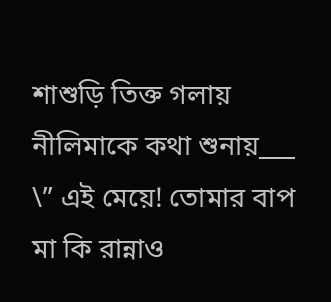শাশুড়ি তিক্ত গলায় নীলিমাকে কথা শুনায়___ \” এই মেয়ে! তোমার বাপ মা কি রান্নাও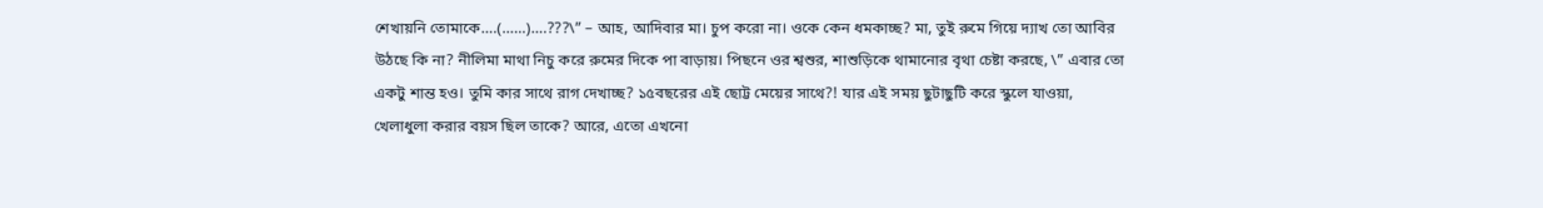শেখায়নি তোমাকে….(……)….???\” – আহ, আদিবার মা। চুপ করো না। ওকে কেন ধমকাচ্ছ? মা, তুই রুমে গিয়ে দ্যাখ তো আবির উঠছে কি না? নীলিমা মাথা নিচু করে রুমের দিকে পা বাড়ায়। পিছনে ওর শ্বশুর, শাশুড়িকে থামানোর বৃথা চেষ্টা করছে, \” এবার তো একটু শান্ত হও। তুমি কার সাথে রাগ দেখাচ্ছ? ১৫বছরের এই ছোট্ট মেয়ের সাথে?! যার এই সময় ছুটাছুটি করে স্কুলে যাওয়া, খেলাধুলা করার বয়স ছিল তাকে? আরে, এতো এখনো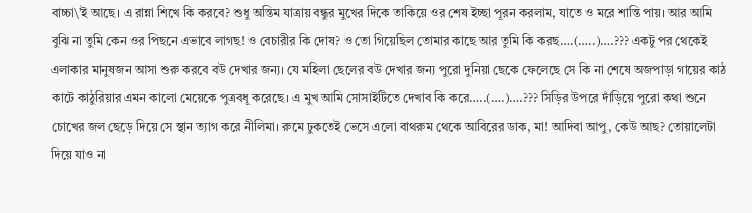বাচ্চা\’ই আছে। এ রান্না শিখে কি করবে? শুধু অন্তিম যাত্রায় বন্ধুর মুখের দিকে তাকিয়ে ওর শেষ ইচ্ছা পূরন করলাম, যাতে ও মরে শান্তি পায়। আর আমি বুঝি না তুমি কেন ওর পিছনে এভাবে লাগছ! ও বেচারীর কি দোষ? ও তো গিয়েছিল তোমার কাছে আর তুমি কি করছ….(…..)….??? একটু পর থেকেই এলাকার মানুষজন আসা শুরু করবে বউ দেখার জন্য। যে মহিলা ছেলের বউ দেখার জন্য পুরো দুনিয়া ছেকে ফেলেছে সে কি না শেষে অজপাড়া গায়ের কাঠ কাটে কাঠুরিয়ার এমন কালো মেয়েকে পুত্রবধূ করেছে। এ মুখ আমি সোসাইটিতে দেখাব কি করে…..(….)….??? সিড়ির উপরে দাঁড়িয়ে পুরো কথা শুনে চোখের জল ছেড়ে দিয়ে সে স্থান ত্যাগ করে নীলিমা। রুমে ঢুকতেই ভেসে এলো বাথরুম থেকে আবিরের ডাক, মা! আদিবা আপু, কেউ আছ? তোয়ালেটা দিয়ে যাও না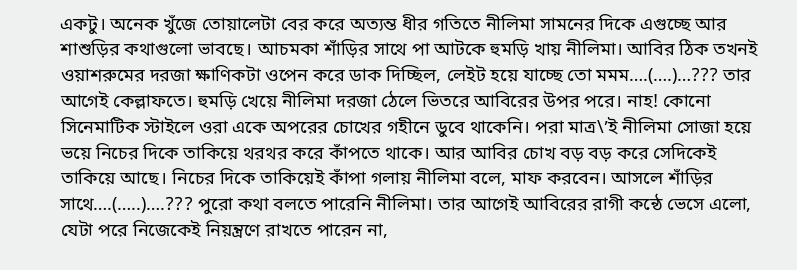একটু। অনেক খুঁজে তোয়ালেটা বের করে অত্যন্ত ধীর গতিতে নীলিমা সামনের দিকে এগুচ্ছে আর শাশুড়ির কথাগুলো ভাবছে। আচমকা শাঁড়ির সাথে পা আটকে হুমড়ি খায় নীলিমা। আবির ঠিক তখনই ওয়াশরুমের দরজা ক্ষাণিকটা ওপেন করে ডাক দিচ্ছিল, লেইট হয়ে যাচ্ছে তো মমম….(….)…??? তার আগেই কেল্লাফতে। হুমড়ি খেয়ে নীলিমা দরজা ঠেলে ভিতরে আবিরের উপর পরে। নাহ! কোনো সিনেমাটিক স্টাইলে ওরা একে অপরের চোখের গহীনে ডুবে থাকেনি। পরা মাত্র\’ই নীলিমা সোজা হয়ে ভয়ে নিচের দিকে তাকিয়ে থরথর করে কাঁপতে থাকে। আর আবির চোখ বড় বড় করে সেদিকেই তাকিয়ে আছে। নিচের দিকে তাকিয়েই কাঁপা গলায় নীলিমা বলে, মাফ করবেন। আসলে শাঁড়ির সাথে….(…..)….??? পুরো কথা বলতে পারেনি নীলিমা। তার আগেই আবিরের রাগী কন্ঠে ভেসে এলো, যেটা পরে নিজেকেই নিয়ন্ত্রণে রাখতে পারেন না,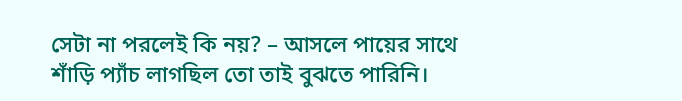সেটা না পরলেই কি নয়? – আসলে পায়ের সাথে শাঁড়ি প্যাঁচ লাগছিল তো তাই বুঝতে পারিনি।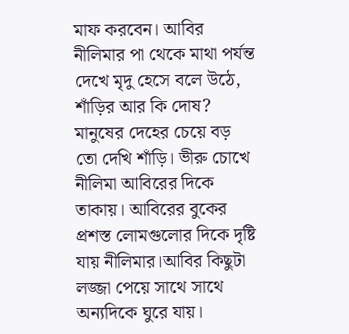মাফ করবেন। আবির নীলিমার পা থেকে মাথা পর্যন্ত দেখে মৃদু হেসে বলে উঠে, শাঁড়ির আর কি দোষ? মানুষের দেহের চেয়ে বড় তো দেখি শাঁড়ি। ভীরু চোখে নীলিমা আবিরের দিকে তাকায়। আবিরের বুকের প্রশস্ত লোমগুলোর দিকে দৃষ্টি যায় নীলিমার।আবির কিছুটা লজ্জা পেয়ে সাথে সাথে অন্যদিকে ঘুরে যায়।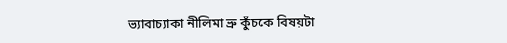ভ্যাবাচ্যাকা নীলিমা ভ্রু কুঁচকে বিষয়টা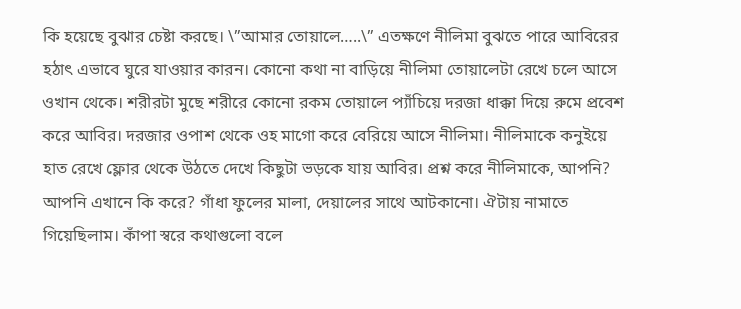কি হয়েছে বুঝার চেষ্টা করছে। \”আমার তোয়ালে…..\” এতক্ষণে নীলিমা বুঝতে পারে আবিরের হঠাৎ এভাবে ঘুরে যাওয়ার কারন। কোনো কথা না বাড়িয়ে নীলিমা তোয়ালেটা রেখে চলে আসে ওখান থেকে। শরীরটা মুছে শরীরে কোনো রকম তোয়ালে প্যাঁচিয়ে দরজা ধাক্কা দিয়ে রুমে প্রবেশ করে আবির। দরজার ওপাশ থেকে ওহ মাগো করে বেরিয়ে আসে নীলিমা। নীলিমাকে কনুইয়ে হাত রেখে ফ্লোর থেকে উঠতে দেখে কিছুটা ভড়কে যায় আবির। প্রশ্ন করে নীলিমাকে, আপনি? আপনি এখানে কি করে? গাঁধা ফুলের মালা, দেয়ালের সাথে আটকানো। ঐটায় নামাতে গিয়েছিলাম। কাঁপা স্বরে কথাগুলো বলে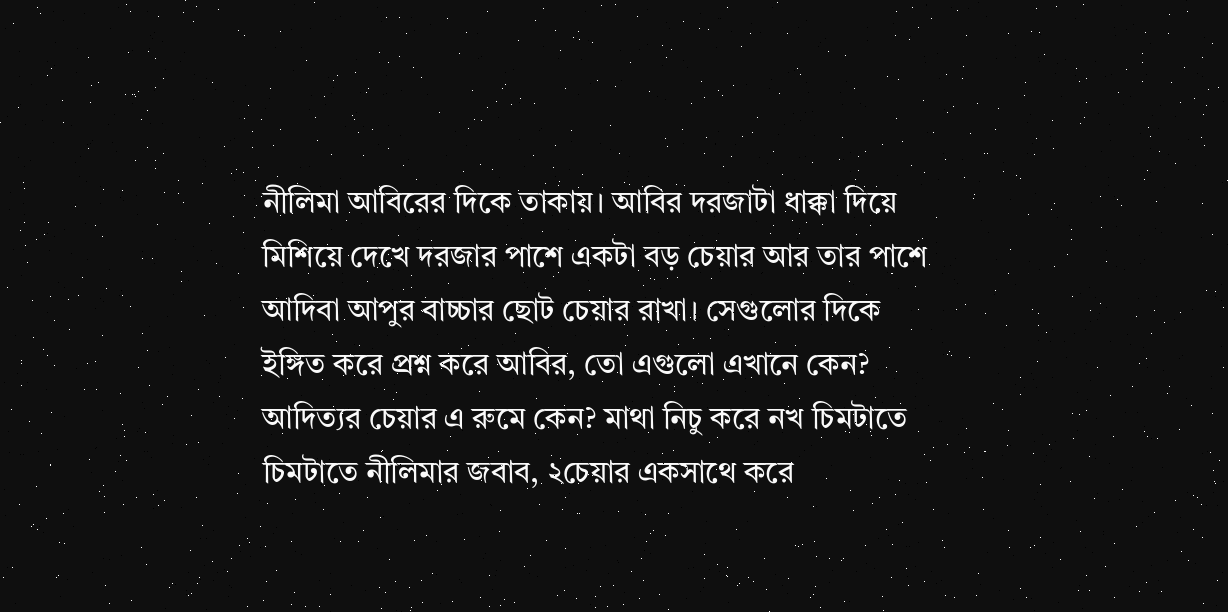নীলিমা আবিরের দিকে তাকায়। আবির দরজাটা ধাক্কা দিয়ে মিশিয়ে দেখে দরজার পাশে একটা বড় চেয়ার আর তার পাশে আদিবা আপুর বাচ্চার ছোট চেয়ার রাখা। সেগুলোর দিকে ইঙ্গিত করে প্রশ্ন করে আবির, তো এগুলো এখানে কেন? আদিত্যর চেয়ার এ রুমে কেন? মাথা নিচু করে নখ চিমটাতে চিমটাতে নীলিমার জবাব, ২চেয়ার একসাথে করে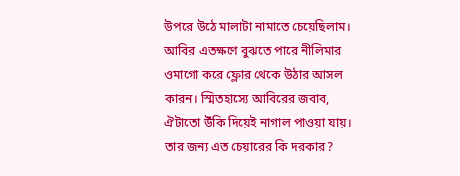উপরে উঠে মালাটা নামাতে চেয়েছিলাম। আবির এতক্ষণে বুঝতে পারে নীলিমার ওমাগো করে ফ্লোর থেকে উঠার আসল কারন। স্মিতহাস্যে আবিরের জবাব, ঐটাতো উঁকি দিয়েই নাগাল পাওয়া যায়। তার জন্য এত চেয়ারের কি দরকার?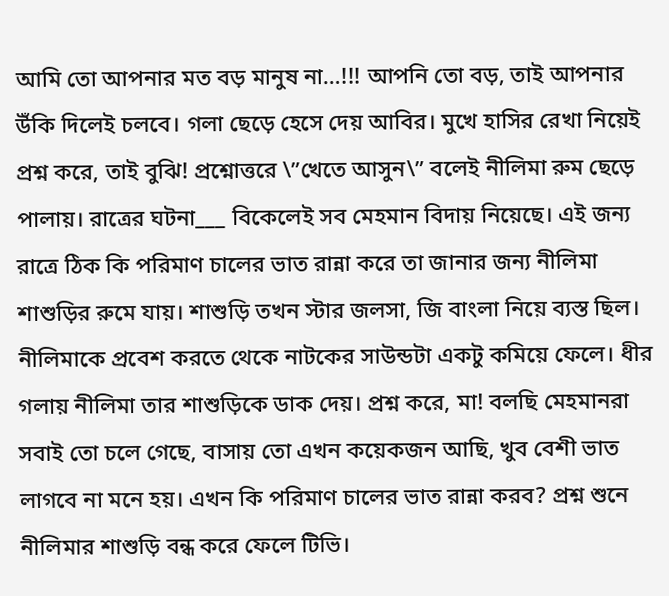আমি তো আপনার মত বড় মানুষ না…!!! আপনি তো বড়, তাই আপনার উঁকি দিলেই চলবে। গলা ছেড়ে হেসে দেয় আবির। মুখে হাসির রেখা নিয়েই প্রশ্ন করে, তাই বুঝি! প্রশ্নোত্তরে \”খেতে আসুন\” বলেই নীলিমা রুম ছেড়ে পালায়। রাত্রের ঘটনা___ বিকেলেই সব মেহমান বিদায় নিয়েছে। এই জন্য রাত্রে ঠিক কি পরিমাণ চালের ভাত রান্না করে তা জানার জন্য নীলিমা শাশুড়ির রুমে যায়। শাশুড়ি তখন স্টার জলসা, জি বাংলা নিয়ে ব্যস্ত ছিল। নীলিমাকে প্রবেশ করতে থেকে নাটকের সাউন্ডটা একটু কমিয়ে ফেলে। ধীর গলায় নীলিমা তার শাশুড়িকে ডাক দেয়। প্রশ্ন করে, মা! বলছি মেহমানরা সবাই তো চলে গেছে, বাসায় তো এখন কয়েকজন আছি, খুব বেশী ভাত লাগবে না মনে হয়। এখন কি পরিমাণ চালের ভাত রান্না করব? প্রশ্ন শুনে নীলিমার শাশুড়ি বন্ধ করে ফেলে টিভি।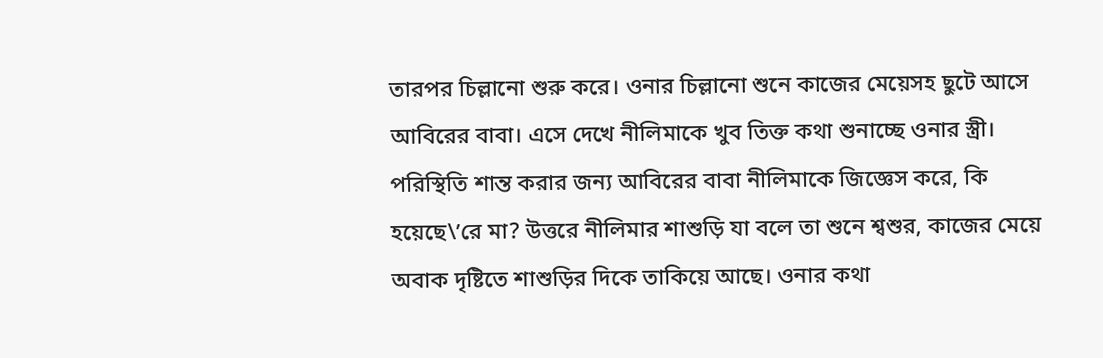তারপর চিল্লানো শুরু করে। ওনার চিল্লানো শুনে কাজের মেয়েসহ ছুটে আসে আবিরের বাবা। এসে দেখে নীলিমাকে খুব তিক্ত কথা শুনাচ্ছে ওনার স্ত্রী। পরিস্থিতি শান্ত করার জন্য আবিরের বাবা নীলিমাকে জিজ্ঞেস করে, কি হয়েছে\’রে মা? উত্তরে নীলিমার শাশুড়ি যা বলে তা শুনে শ্বশুর, কাজের মেয়ে অবাক দৃষ্টিতে শাশুড়ির দিকে তাকিয়ে আছে। ওনার কথা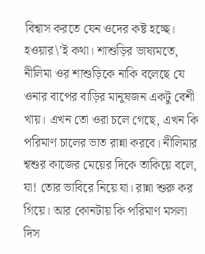বিশ্বাস করতে যেন ওদের কষ্ট হচ্ছে। হওয়ার\’ই কথা। শাশুড়ির ভাষ্যমতে, নীলিমা ওর শাশুড়িকে নাকি বলেছে যে ওনার বাপের বাড়ির মানুষজন একটু বেশী খায়। এখন তো ওরা চলে গেছে, এখন কি পরিমাণ চালের ভাত রান্না করবে। নীলিমার শ্বশুর কাজের মেয়ের দিকে তাকিয়ে বলে, যা! তোর ভাবিরে নিয়ে যা। রান্না শুরু কর গিয়ে। আর কোনটায় কি পরিমাণ মসলা দিস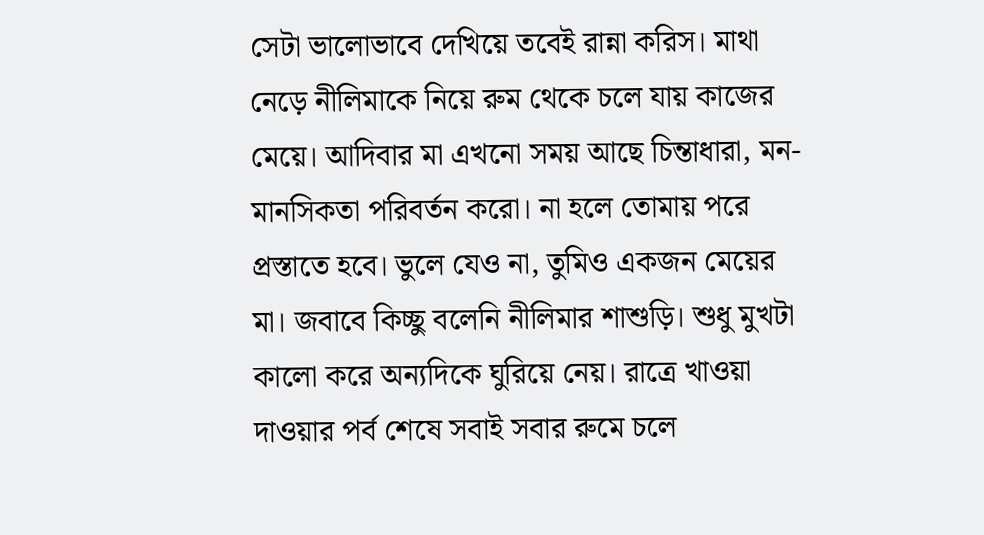সেটা ভালোভাবে দেখিয়ে তবেই রান্না করিস। মাথা নেড়ে নীলিমাকে নিয়ে রুম থেকে চলে যায় কাজের মেয়ে। আদিবার মা এখনো সময় আছে চিন্তাধারা, মন-মানসিকতা পরিবর্তন করো। না হলে তোমায় পরে প্রস্তাতে হবে। ভুলে যেও না, তুমিও একজন মেয়ের মা। জবাবে কিচ্ছু বলেনি নীলিমার শাশুড়ি। শুধু মুখটা কালো করে অন্যদিকে ঘুরিয়ে নেয়। রাত্রে খাওয়া দাওয়ার পর্ব শেষে সবাই সবার রুমে চলে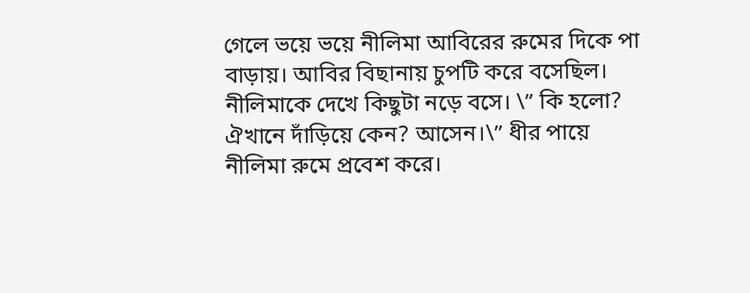গেলে ভয়ে ভয়ে নীলিমা আবিরের রুমের দিকে পা বাড়ায়। আবির বিছানায় চুপটি করে বসেছিল। নীলিমাকে দেখে কিছুটা নড়ে বসে। \” কি হলো? ঐখানে দাঁড়িয়ে কেন? আসেন।\” ধীর পায়ে নীলিমা রুমে প্রবেশ করে।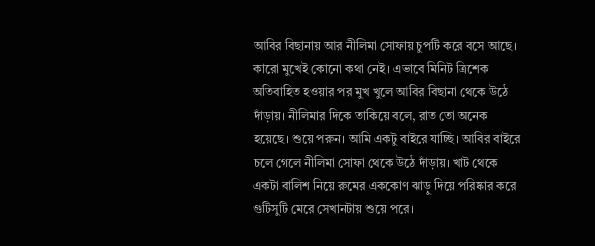আবির বিছানায় আর নীলিমা সোফায় চুপটি করে বসে আছে। কারো মুখেই কোনো কথা নেই। এভাবে মিনিট ত্রিশেক অতিবাহিত হওয়ার পর মুখ খুলে আবির বিছানা থেকে উঠে দাঁড়ায়। নীলিমার দিকে তাকিয়ে বলে, রাত তো অনেক হয়েছে। শুয়ে পরুন। আমি একটু বাইরে যাচ্ছি। আবির বাইরে চলে গেলে নীলিমা সোফা থেকে উঠে দাঁড়ায়। খাট থেকে একটা বালিশ নিয়ে রুমের এককোণ ঝাড়ু দিয়ে পরিষ্কার করে গুটিসুটি মেরে সেখানটায় শুয়ে পরে।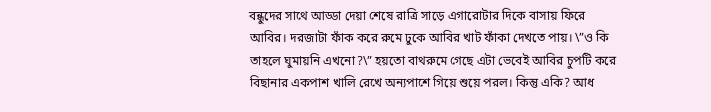বন্ধুদের সাথে আড্ডা দেয়া শেষে রাত্রি সাড়ে এগারোটার দিকে বাসায় ফিরে আবির। দরজাটা ফাঁক করে রুমে ঢুকে আবির খাট ফাঁকা দেখতে পায়। \”ও কি তাহলে ঘুমায়নি এখনো?\” হয়তো বাথরুমে গেছে এটা ভেবেই আবির চুপটি করে বিছানার একপাশ খালি রেখে অন্যপাশে গিয়ে শুয়ে পরল। কিন্তু একি? আধ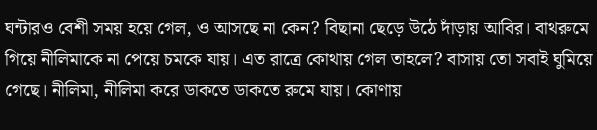ঘন্টারও বেশী সময় হয়ে গেল, ও আসছে না কেন? বিছানা ছেড়ে উঠে দাঁড়ায় আবির। বাথরুমে গিয়ে নীলিমাকে না পেয়ে চমকে যায়। এত রাত্রে কোথায় গেল তাহলে? বাসায় তো সবাই ঘুমিয়ে গেছে। নীলিমা, নীলিমা করে ডাকতে ডাকতে রুমে যায়। কোণায়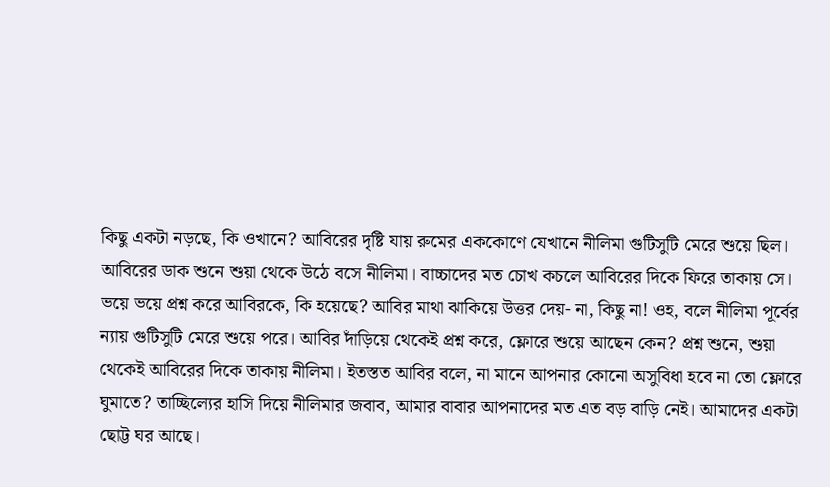কিছু একটা নড়ছে, কি ওখানে? আবিরের দৃষ্টি যায় রুমের এককোণে যেখানে নীলিমা গুটিসুটি মেরে শুয়ে ছিল। আবিরের ডাক শুনে শুয়া থেকে উঠে বসে নীলিমা। বাচ্চাদের মত চোখ কচলে আবিরের দিকে ফিরে তাকায় সে। ভয়ে ভয়ে প্রশ্ন করে আবিরকে, কি হয়েছে? আবির মাথা ঝাকিয়ে উত্তর দেয়- না, কিছু না! ওহ, বলে নীলিমা পূর্বের ন্যায় গুটিসুটি মেরে শুয়ে পরে। আবির দাঁড়িয়ে থেকেই প্রশ্ন করে, ফ্লোরে শুয়ে আছেন কেন? প্রশ্ন শুনে, শুয়া থেকেই আবিরের দিকে তাকায় নীলিমা। ইতস্তত আবির বলে, না মানে আপনার কোনো অসুবিধা হবে না তো ফ্লোরে ঘুমাতে? তাচ্ছিল্যের হাসি দিয়ে নীলিমার জবাব, আমার বাবার আপনাদের মত এত বড় বাড়ি নেই। আমাদের একটা ছোট্ট ঘর আছে।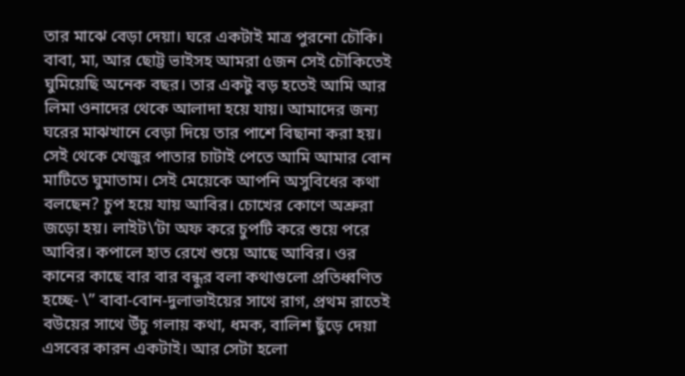তার মাঝে বেড়া দেয়া। ঘরে একটাই মাত্র পুরনো চৌকি। বাবা, মা, আর ছোট্ট ভাইসহ আমরা ৫জন সেই চৌকিতেই ঘুমিয়েছি অনেক বছর। তার একটু বড় হতেই আমি আর লিমা ওনাদের থেকে আলাদা হয়ে যায়। আমাদের জন্য ঘরের মাঝখানে বেড়া দিয়ে তার পাশে বিছানা করা হয়। সেই থেকে খেজুর পাতার চাটাই পেতে আমি আমার বোন মাটিতে ঘুমাতাম। সেই মেয়েকে আপনি অসুবিধের কথা বলছেন? চুপ হয়ে যায় আবির। চোখের কোণে অশ্রুরা জড়ো হয়। লাইট\’টা অফ করে চুপটি করে শুয়ে পরে আবির। কপালে হাত রেখে শুয়ে আছে আবির। ওর কানের কাছে বার বার বন্ধুর বলা কথাগুলো প্রতিধ্বণিত হচ্ছে- \” বাবা-বোন-দুলাভাইয়ের সাথে রাগ, প্রথম রাতেই বউয়ের সাথে উঁচু গলায় কথা, ধমক, বালিশ ছুঁড়ে দেয়া এসবের কারন একটাই। আর সেটা হলো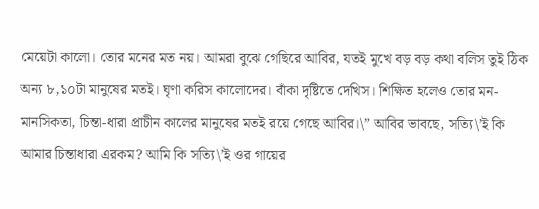মেয়েটা কালো। তোর মনের মত নয়। আমরা বুঝে গেছিরে আবির, যতই মুখে বড় বড় কথা বলিস তুই ঠিক অন্য ৮,১০টা মানুষের মতই। ঘৃণা করিস কালোদের। বাঁকা দৃষ্টিতে দেখিস। শিক্ষিত হলেও তোর মন-মানসিকতা, চিন্তা-ধারা প্রাচীন কালের মানুষের মতই রয়ে গেছে আবির।\” আবির ভাবছে, সত্যি\’ই কি আমার চিন্তাধারা এরকম? আমি কি সত্যি\’ই ওর গায়ের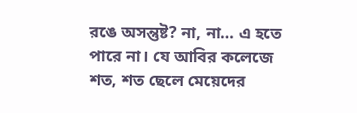রঙে অসন্তুষ্ট? না, না… এ হতে পারে না। যে আবির কলেজে শত, শত ছেলে মেয়েদের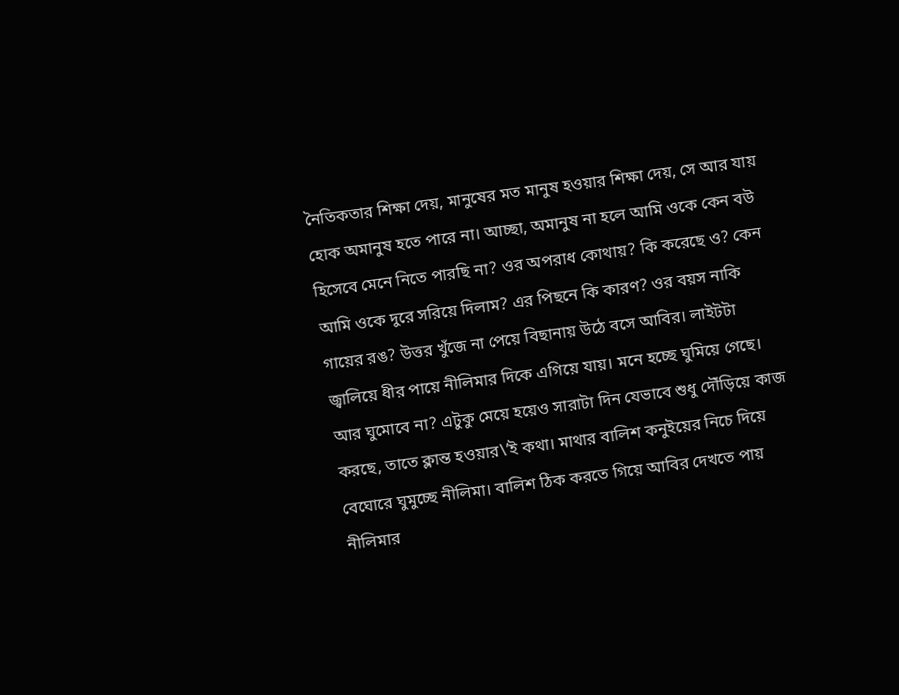নৈতিকতার শিক্ষা দেয়, মানুষের মত মানুষ হওয়ার শিক্ষা দেয়, সে আর যায় হোক অমানুষ হতে পারে না। আচ্ছা, অমানুষ না হলে আমি ওকে কেন বউ হিসেবে মেনে নিতে পারছি না? ওর অপরাধ কোথায়? কি করেছে ও? কেন আমি ওকে দুরে সরিয়ে দিলাম? এর পিছনে কি কারণ? ওর বয়স নাকি গায়ের রঙ? উত্তর খুঁজে না পেয়ে বিছানায় উঠে বসে আবির। লাইটটা জ্বালিয়ে ধীর পায়ে নীলিমার দিকে এগিয়ে যায়। মনে হচ্ছে ঘুমিয়ে গেছে। আর ঘুমোবে না? এটুকু মেয়ে হয়েও সারাটা দিন যেভাবে শুধু দৌঁড়িয়ে কাজ করছে, তাতে ক্লান্ত হওয়ার\’ই কথা। মাথার বালিশ কনুইয়ের নিচে দিয়ে বেঘোরে ঘুমুচ্ছে নীলিমা। বালিশ ঠিক করতে গিয়ে আবির দেখতে পায় নীলিমার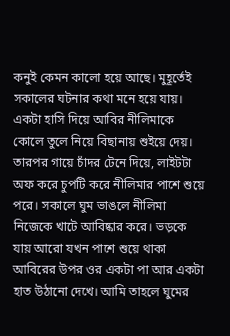কনুই কেমন কালো হয়ে আছে। মুহূর্তেই সকালের ঘটনার কথা মনে হয়ে যায়। একটা হাসি দিয়ে আবির নীলিমাকে কোলে তুলে নিয়ে বিছানায় শুইয়ে দেয়। তারপর গায়ে চাঁদর টেনে দিয়ে, লাইটটা অফ করে চুপটি করে নীলিমার পাশে শুয়ে পরে। সকালে ঘুম ভাঙলে নীলিমা নিজেকে খাটে আবিষ্কার করে। ভড়কে যায় আরো যখন পাশে শুয়ে থাকা আবিরের উপর ওর একটা পা আর একটা হাত উঠানো দেখে। আমি তাহলে ঘুমের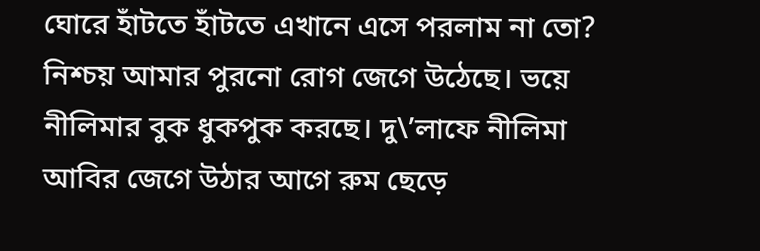ঘোরে হাঁটতে হাঁটতে এখানে এসে পরলাম না তো? নিশ্চয় আমার পুরনো রোগ জেগে উঠেছে। ভয়ে নীলিমার বুক ধুকপুক করছে। দু\’লাফে নীলিমা আবির জেগে উঠার আগে রুম ছেড়ে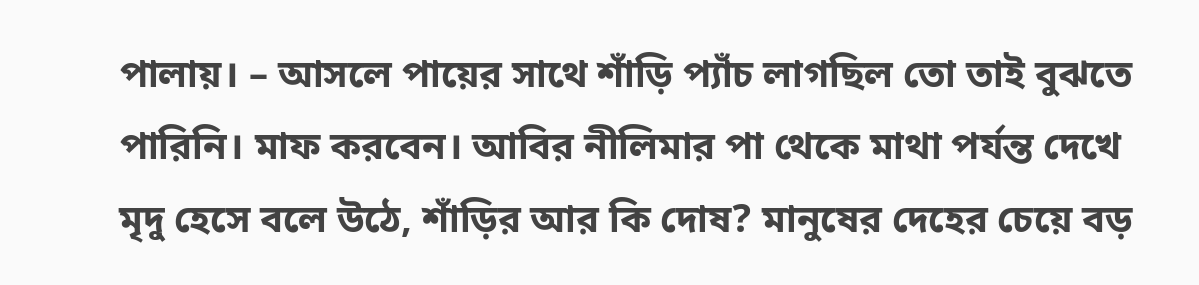পালায়। – আসলে পায়ের সাথে শাঁড়ি প্যাঁচ লাগছিল তো তাই বুঝতে পারিনি। মাফ করবেন। আবির নীলিমার পা থেকে মাথা পর্যন্ত দেখে মৃদু হেসে বলে উঠে, শাঁড়ির আর কি দোষ? মানুষের দেহের চেয়ে বড়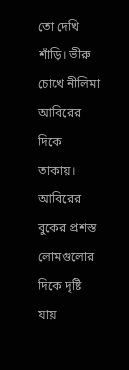তো দেখি শাঁড়ি। ভীরু চোখে নীলিমা আবিরের দিকে তাকায়। আবিরের বুকের প্রশস্ত লোমগুলোর দিকে দৃষ্টি যায়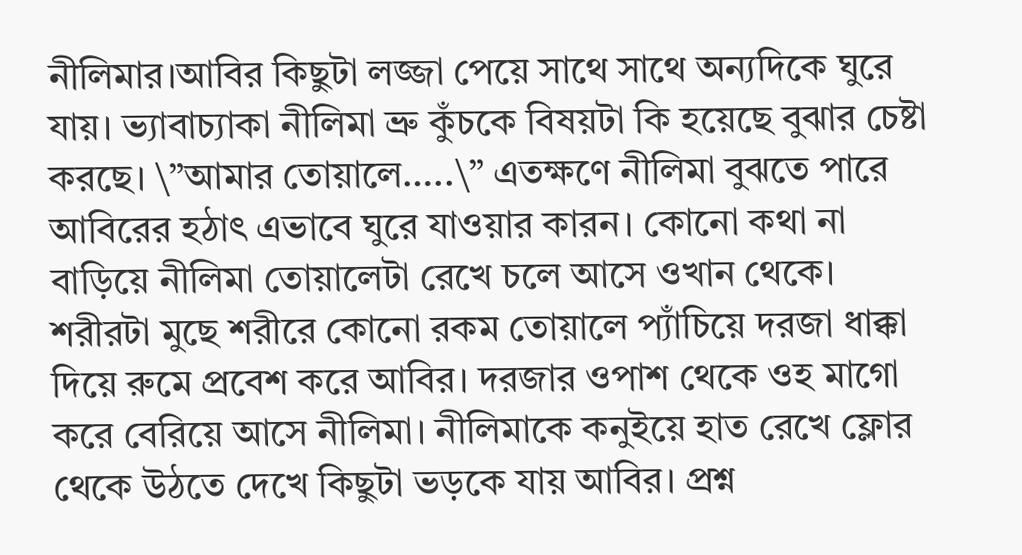নীলিমার।আবির কিছুটা লজ্জা পেয়ে সাথে সাথে অন্যদিকে ঘুরে যায়। ভ্যাবাচ্যাকা নীলিমা ভ্রু কুঁচকে বিষয়টা কি হয়েছে বুঝার চেষ্টা করছে। \”আমার তোয়ালে…..\” এতক্ষণে নীলিমা বুঝতে পারে আবিরের হঠাৎ এভাবে ঘুরে যাওয়ার কারন। কোনো কথা না বাড়িয়ে নীলিমা তোয়ালেটা রেখে চলে আসে ওখান থেকে। শরীরটা মুছে শরীরে কোনো রকম তোয়ালে প্যাঁচিয়ে দরজা ধাক্কা দিয়ে রুমে প্রবেশ করে আবির। দরজার ওপাশ থেকে ওহ মাগো করে বেরিয়ে আসে নীলিমা। নীলিমাকে কনুইয়ে হাত রেখে ফ্লোর থেকে উঠতে দেখে কিছুটা ভড়কে যায় আবির। প্রশ্ন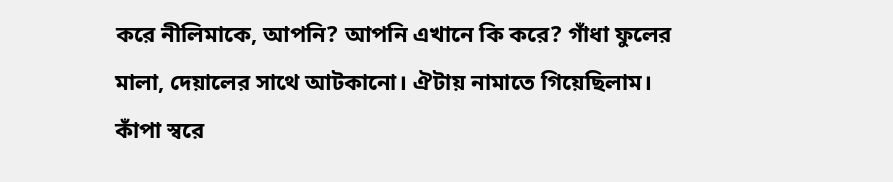করে নীলিমাকে, আপনি? আপনি এখানে কি করে? গাঁধা ফুলের মালা, দেয়ালের সাথে আটকানো। ঐটায় নামাতে গিয়েছিলাম। কাঁপা স্বরে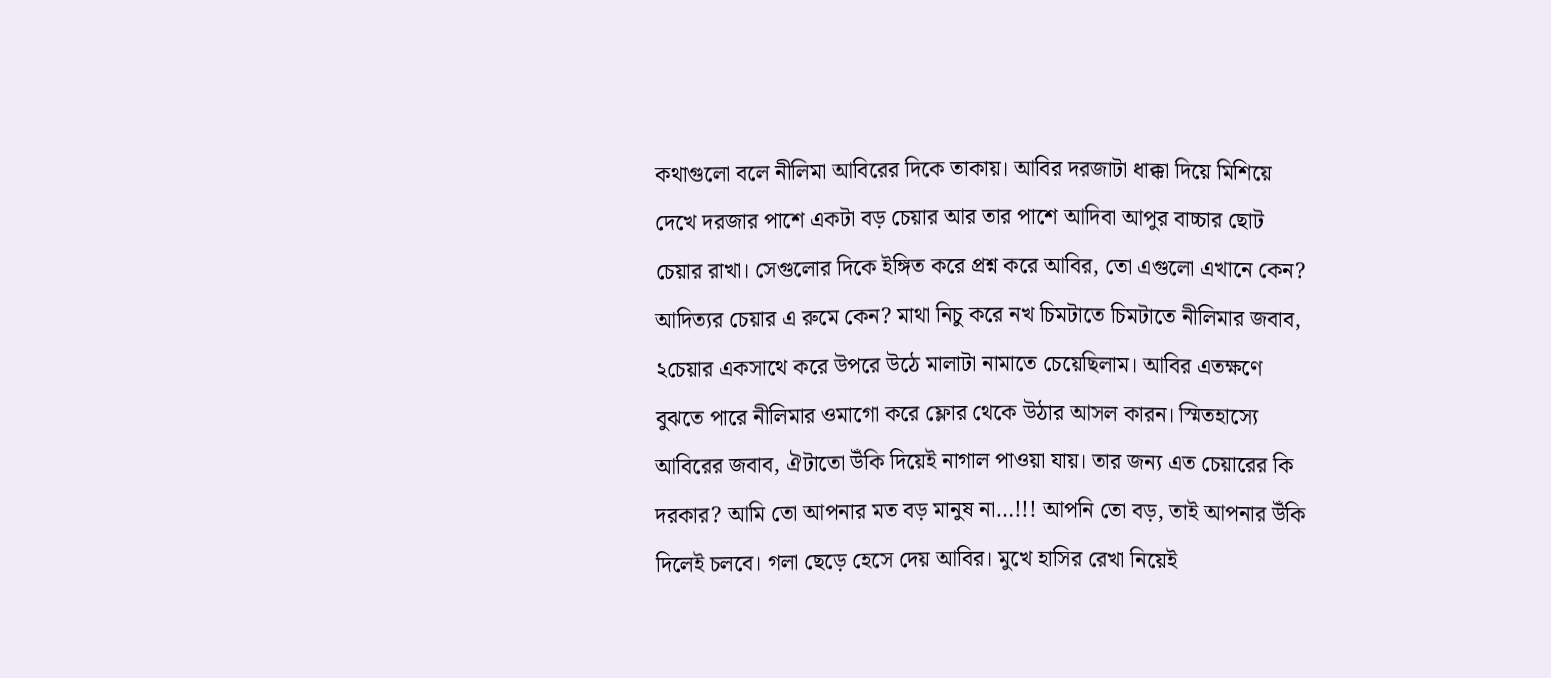কথাগুলো বলে নীলিমা আবিরের দিকে তাকায়। আবির দরজাটা ধাক্কা দিয়ে মিশিয়ে দেখে দরজার পাশে একটা বড় চেয়ার আর তার পাশে আদিবা আপুর বাচ্চার ছোট চেয়ার রাখা। সেগুলোর দিকে ইঙ্গিত করে প্রশ্ন করে আবির, তো এগুলো এখানে কেন? আদিত্যর চেয়ার এ রুমে কেন? মাথা নিচু করে নখ চিমটাতে চিমটাতে নীলিমার জবাব, ২চেয়ার একসাথে করে উপরে উঠে মালাটা নামাতে চেয়েছিলাম। আবির এতক্ষণে বুঝতে পারে নীলিমার ওমাগো করে ফ্লোর থেকে উঠার আসল কারন। স্মিতহাস্যে আবিরের জবাব, ঐটাতো উঁকি দিয়েই নাগাল পাওয়া যায়। তার জন্য এত চেয়ারের কি দরকার? আমি তো আপনার মত বড় মানুষ না…!!! আপনি তো বড়, তাই আপনার উঁকি দিলেই চলবে। গলা ছেড়ে হেসে দেয় আবির। মুখে হাসির রেখা নিয়েই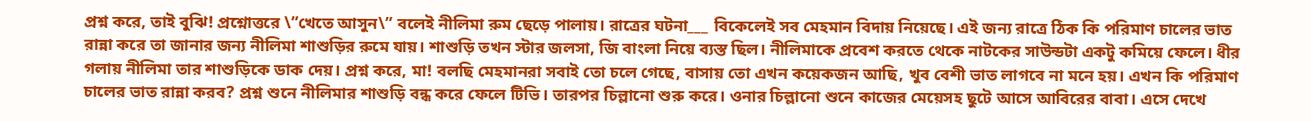প্রশ্ন করে, তাই বুঝি! প্রশ্নোত্তরে \”খেতে আসুন\” বলেই নীলিমা রুম ছেড়ে পালায়। রাত্রের ঘটনা___ বিকেলেই সব মেহমান বিদায় নিয়েছে। এই জন্য রাত্রে ঠিক কি পরিমাণ চালের ভাত রান্না করে তা জানার জন্য নীলিমা শাশুড়ির রুমে যায়। শাশুড়ি তখন স্টার জলসা, জি বাংলা নিয়ে ব্যস্ত ছিল। নীলিমাকে প্রবেশ করতে থেকে নাটকের সাউন্ডটা একটু কমিয়ে ফেলে। ধীর গলায় নীলিমা তার শাশুড়িকে ডাক দেয়। প্রশ্ন করে, মা! বলছি মেহমানরা সবাই তো চলে গেছে, বাসায় তো এখন কয়েকজন আছি, খুব বেশী ভাত লাগবে না মনে হয়। এখন কি পরিমাণ চালের ভাত রান্না করব? প্রশ্ন শুনে নীলিমার শাশুড়ি বন্ধ করে ফেলে টিভি। তারপর চিল্লানো শুরু করে। ওনার চিল্লানো শুনে কাজের মেয়েসহ ছুটে আসে আবিরের বাবা। এসে দেখে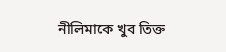নীলিমাকে খুব তিক্ত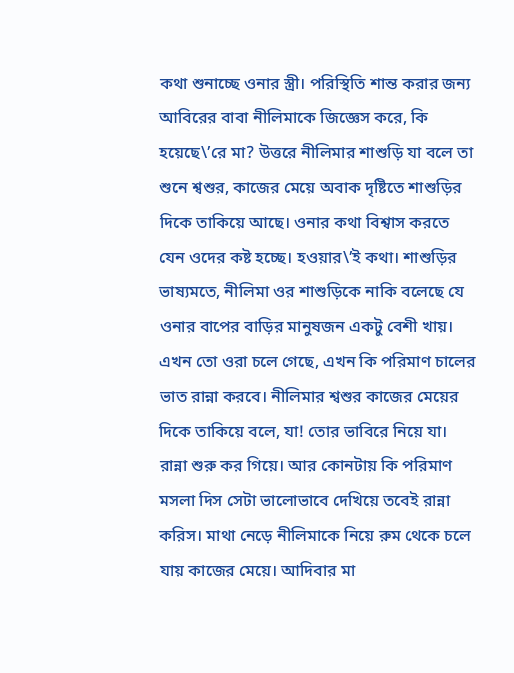কথা শুনাচ্ছে ওনার স্ত্রী। পরিস্থিতি শান্ত করার জন্য আবিরের বাবা নীলিমাকে জিজ্ঞেস করে, কি হয়েছে\’রে মা? উত্তরে নীলিমার শাশুড়ি যা বলে তা শুনে শ্বশুর, কাজের মেয়ে অবাক দৃষ্টিতে শাশুড়ির দিকে তাকিয়ে আছে। ওনার কথা বিশ্বাস করতে যেন ওদের কষ্ট হচ্ছে। হওয়ার\’ই কথা। শাশুড়ির ভাষ্যমতে, নীলিমা ওর শাশুড়িকে নাকি বলেছে যে ওনার বাপের বাড়ির মানুষজন একটু বেশী খায়। এখন তো ওরা চলে গেছে, এখন কি পরিমাণ চালের ভাত রান্না করবে। নীলিমার শ্বশুর কাজের মেয়ের দিকে তাকিয়ে বলে, যা! তোর ভাবিরে নিয়ে যা। রান্না শুরু কর গিয়ে। আর কোনটায় কি পরিমাণ মসলা দিস সেটা ভালোভাবে দেখিয়ে তবেই রান্না করিস। মাথা নেড়ে নীলিমাকে নিয়ে রুম থেকে চলে যায় কাজের মেয়ে। আদিবার মা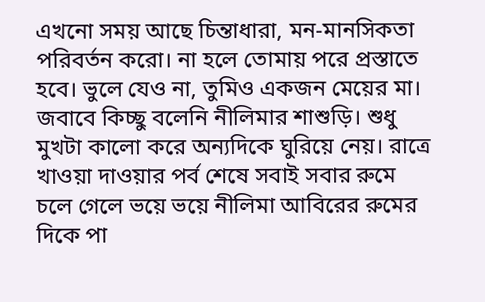এখনো সময় আছে চিন্তাধারা, মন-মানসিকতা পরিবর্তন করো। না হলে তোমায় পরে প্রস্তাতে হবে। ভুলে যেও না, তুমিও একজন মেয়ের মা। জবাবে কিচ্ছু বলেনি নীলিমার শাশুড়ি। শুধু মুখটা কালো করে অন্যদিকে ঘুরিয়ে নেয়। রাত্রে খাওয়া দাওয়ার পর্ব শেষে সবাই সবার রুমে চলে গেলে ভয়ে ভয়ে নীলিমা আবিরের রুমের দিকে পা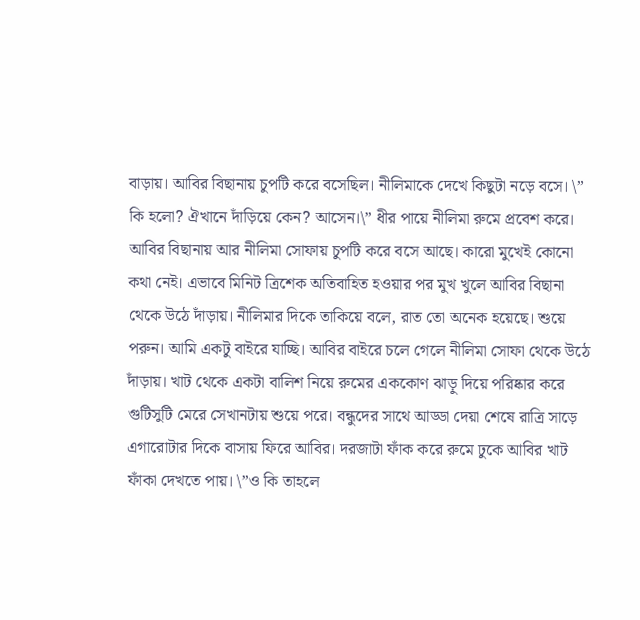বাড়ায়। আবির বিছানায় চুপটি করে বসেছিল। নীলিমাকে দেখে কিছুটা নড়ে বসে। \” কি হলো? ঐখানে দাঁড়িয়ে কেন? আসেন।\” ধীর পায়ে নীলিমা রুমে প্রবেশ করে। আবির বিছানায় আর নীলিমা সোফায় চুপটি করে বসে আছে। কারো মুখেই কোনো কথা নেই। এভাবে মিনিট ত্রিশেক অতিবাহিত হওয়ার পর মুখ খুলে আবির বিছানা থেকে উঠে দাঁড়ায়। নীলিমার দিকে তাকিয়ে বলে, রাত তো অনেক হয়েছে। শুয়ে পরুন। আমি একটু বাইরে যাচ্ছি। আবির বাইরে চলে গেলে নীলিমা সোফা থেকে উঠে দাঁড়ায়। খাট থেকে একটা বালিশ নিয়ে রুমের এককোণ ঝাড়ু দিয়ে পরিষ্কার করে গুটিসুটি মেরে সেখানটায় শুয়ে পরে। বন্ধুদের সাথে আড্ডা দেয়া শেষে রাত্রি সাড়ে এগারোটার দিকে বাসায় ফিরে আবির। দরজাটা ফাঁক করে রুমে ঢুকে আবির খাট ফাঁকা দেখতে পায়। \”ও কি তাহলে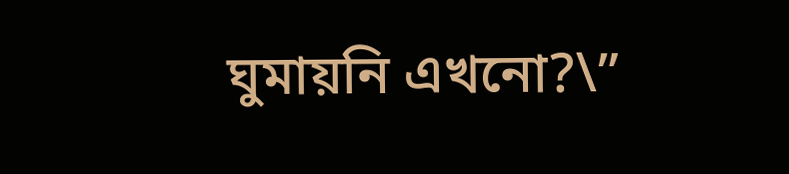ঘুমায়নি এখনো?\”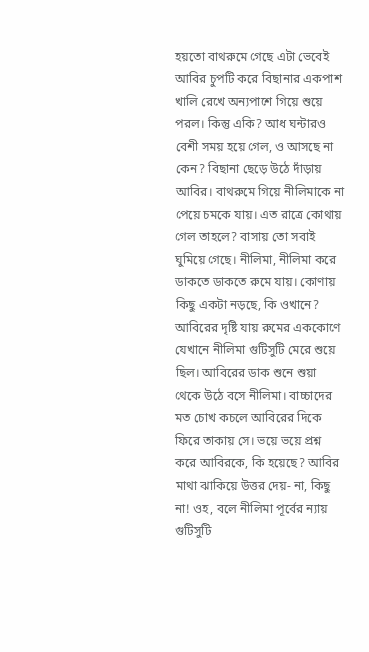হয়তো বাথরুমে গেছে এটা ভেবেই আবির চুপটি করে বিছানার একপাশ খালি রেখে অন্যপাশে গিয়ে শুয়ে পরল। কিন্তু একি? আধ ঘন্টারও বেশী সময় হয়ে গেল, ও আসছে না কেন? বিছানা ছেড়ে উঠে দাঁড়ায় আবির। বাথরুমে গিয়ে নীলিমাকে না পেয়ে চমকে যায়। এত রাত্রে কোথায় গেল তাহলে? বাসায় তো সবাই ঘুমিয়ে গেছে। নীলিমা, নীলিমা করে ডাকতে ডাকতে রুমে যায়। কোণায় কিছু একটা নড়ছে, কি ওখানে? আবিরের দৃষ্টি যায় রুমের এককোণে যেখানে নীলিমা গুটিসুটি মেরে শুয়ে ছিল। আবিরের ডাক শুনে শুয়া থেকে উঠে বসে নীলিমা। বাচ্চাদের মত চোখ কচলে আবিরের দিকে ফিরে তাকায় সে। ভয়ে ভয়ে প্রশ্ন করে আবিরকে, কি হয়েছে? আবির মাথা ঝাকিয়ে উত্তর দেয়- না, কিছু না! ওহ, বলে নীলিমা পূর্বের ন্যায় গুটিসুটি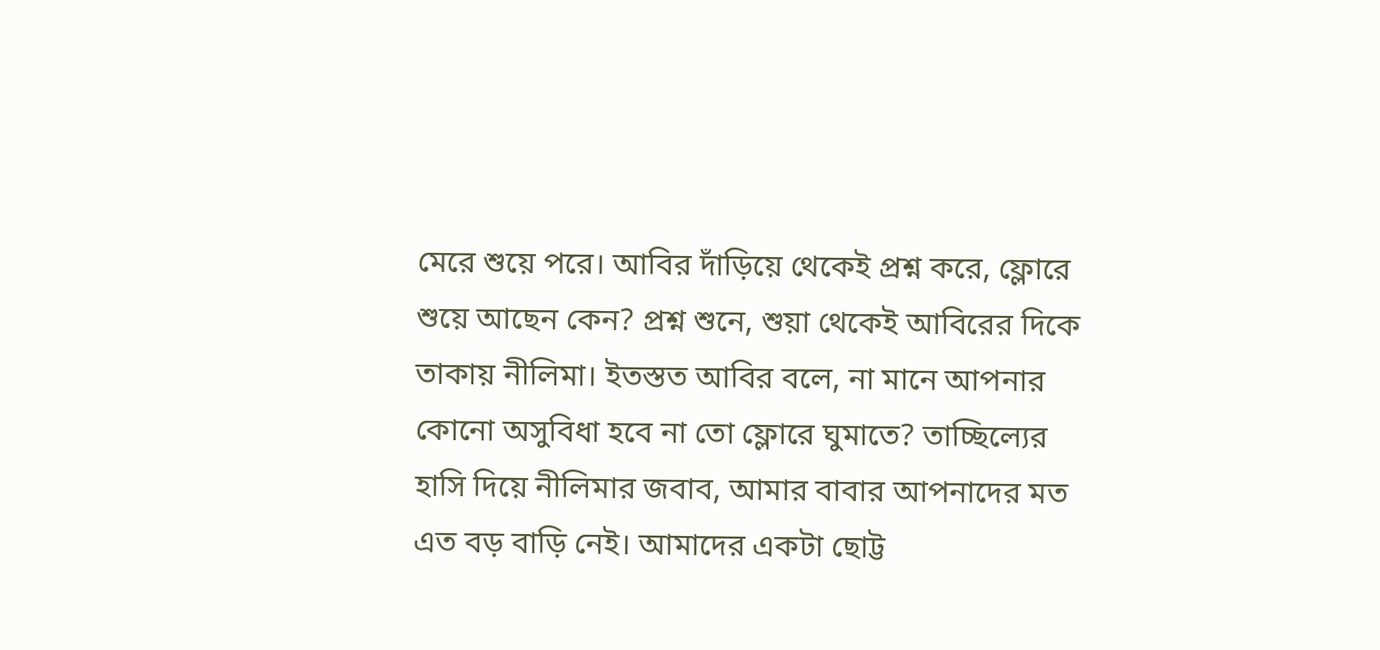মেরে শুয়ে পরে। আবির দাঁড়িয়ে থেকেই প্রশ্ন করে, ফ্লোরে শুয়ে আছেন কেন? প্রশ্ন শুনে, শুয়া থেকেই আবিরের দিকে তাকায় নীলিমা। ইতস্তত আবির বলে, না মানে আপনার কোনো অসুবিধা হবে না তো ফ্লোরে ঘুমাতে? তাচ্ছিল্যের হাসি দিয়ে নীলিমার জবাব, আমার বাবার আপনাদের মত এত বড় বাড়ি নেই। আমাদের একটা ছোট্ট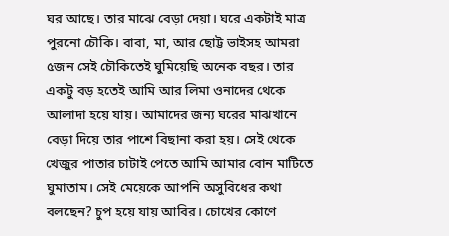ঘর আছে। তার মাঝে বেড়া দেয়া। ঘরে একটাই মাত্র পুরনো চৌকি। বাবা, মা, আর ছোট্ট ভাইসহ আমরা ৫জন সেই চৌকিতেই ঘুমিয়েছি অনেক বছর। তার একটু বড় হতেই আমি আর লিমা ওনাদের থেকে আলাদা হয়ে যায়। আমাদের জন্য ঘরের মাঝখানে বেড়া দিয়ে তার পাশে বিছানা করা হয়। সেই থেকে খেজুর পাতার চাটাই পেতে আমি আমার বোন মাটিতে ঘুমাতাম। সেই মেয়েকে আপনি অসুবিধের কথা বলছেন? চুপ হয়ে যায় আবির। চোখের কোণে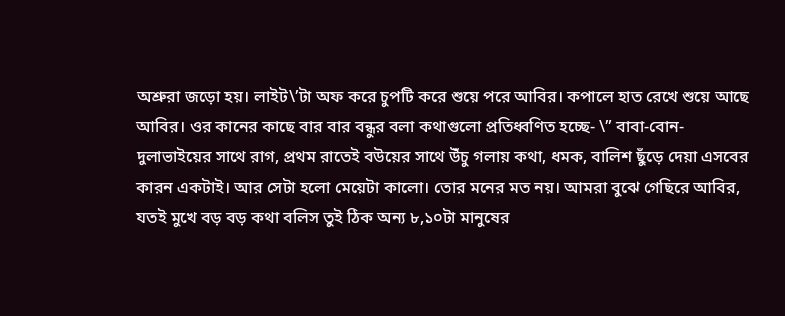অশ্রুরা জড়ো হয়। লাইট\’টা অফ করে চুপটি করে শুয়ে পরে আবির। কপালে হাত রেখে শুয়ে আছে আবির। ওর কানের কাছে বার বার বন্ধুর বলা কথাগুলো প্রতিধ্বণিত হচ্ছে- \” বাবা-বোন-দুলাভাইয়ের সাথে রাগ, প্রথম রাতেই বউয়ের সাথে উঁচু গলায় কথা, ধমক, বালিশ ছুঁড়ে দেয়া এসবের কারন একটাই। আর সেটা হলো মেয়েটা কালো। তোর মনের মত নয়। আমরা বুঝে গেছিরে আবির, যতই মুখে বড় বড় কথা বলিস তুই ঠিক অন্য ৮,১০টা মানুষের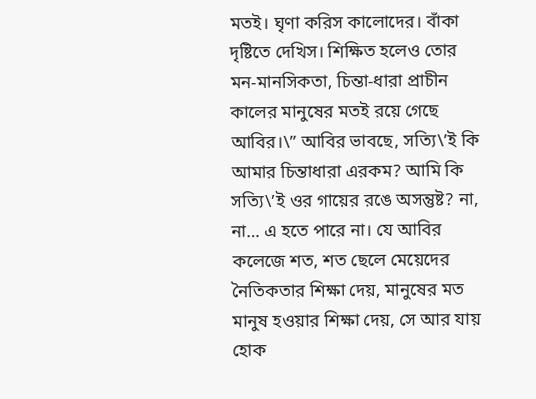মতই। ঘৃণা করিস কালোদের। বাঁকা দৃষ্টিতে দেখিস। শিক্ষিত হলেও তোর মন-মানসিকতা, চিন্তা-ধারা প্রাচীন কালের মানুষের মতই রয়ে গেছে আবির।\” আবির ভাবছে, সত্যি\’ই কি আমার চিন্তাধারা এরকম? আমি কি সত্যি\’ই ওর গায়ের রঙে অসন্তুষ্ট? না, না… এ হতে পারে না। যে আবির কলেজে শত, শত ছেলে মেয়েদের নৈতিকতার শিক্ষা দেয়, মানুষের মত মানুষ হওয়ার শিক্ষা দেয়, সে আর যায় হোক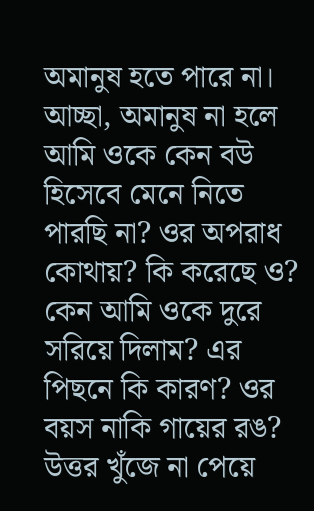অমানুষ হতে পারে না। আচ্ছা, অমানুষ না হলে আমি ওকে কেন বউ হিসেবে মেনে নিতে পারছি না? ওর অপরাধ কোথায়? কি করেছে ও? কেন আমি ওকে দুরে সরিয়ে দিলাম? এর পিছনে কি কারণ? ওর বয়স নাকি গায়ের রঙ? উত্তর খুঁজে না পেয়ে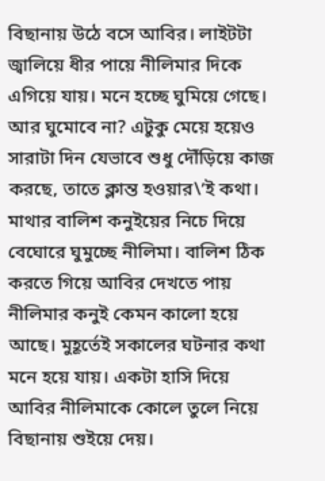বিছানায় উঠে বসে আবির। লাইটটা জ্বালিয়ে ধীর পায়ে নীলিমার দিকে এগিয়ে যায়। মনে হচ্ছে ঘুমিয়ে গেছে। আর ঘুমোবে না? এটুকু মেয়ে হয়েও সারাটা দিন যেভাবে শুধু দৌঁড়িয়ে কাজ করছে, তাতে ক্লান্ত হওয়ার\’ই কথা। মাথার বালিশ কনুইয়ের নিচে দিয়ে বেঘোরে ঘুমুচ্ছে নীলিমা। বালিশ ঠিক করতে গিয়ে আবির দেখতে পায় নীলিমার কনুই কেমন কালো হয়ে আছে। মুহূর্তেই সকালের ঘটনার কথা মনে হয়ে যায়। একটা হাসি দিয়ে আবির নীলিমাকে কোলে তুলে নিয়ে বিছানায় শুইয়ে দেয়।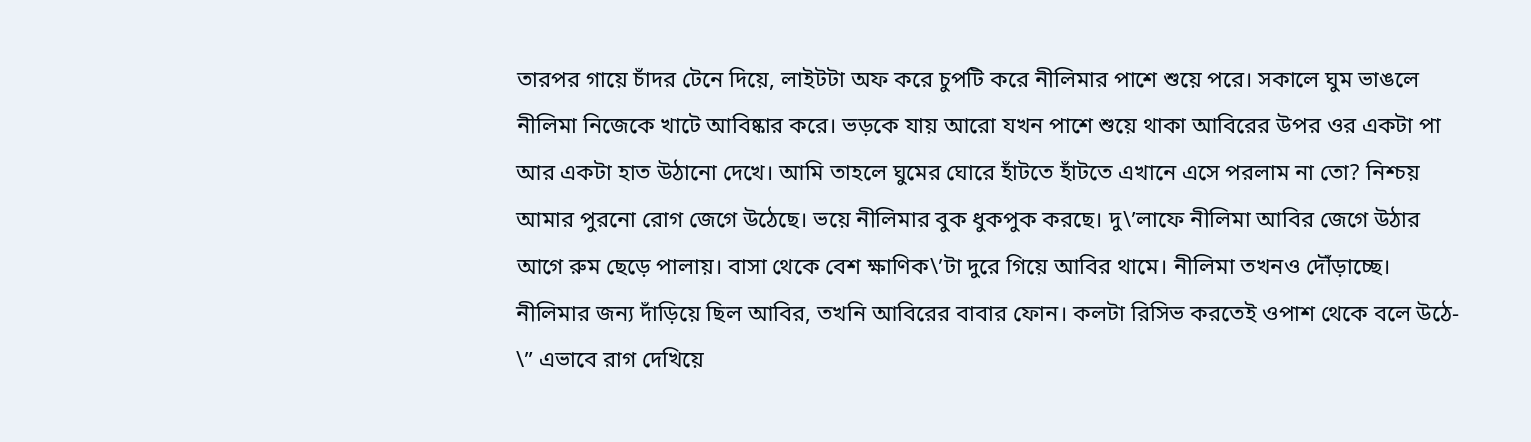তারপর গায়ে চাঁদর টেনে দিয়ে, লাইটটা অফ করে চুপটি করে নীলিমার পাশে শুয়ে পরে। সকালে ঘুম ভাঙলে নীলিমা নিজেকে খাটে আবিষ্কার করে। ভড়কে যায় আরো যখন পাশে শুয়ে থাকা আবিরের উপর ওর একটা পা আর একটা হাত উঠানো দেখে। আমি তাহলে ঘুমের ঘোরে হাঁটতে হাঁটতে এখানে এসে পরলাম না তো? নিশ্চয় আমার পুরনো রোগ জেগে উঠেছে। ভয়ে নীলিমার বুক ধুকপুক করছে। দু\’লাফে নীলিমা আবির জেগে উঠার আগে রুম ছেড়ে পালায়। বাসা থেকে বেশ ক্ষাণিক\’টা দুরে গিয়ে আবির থামে। নীলিমা তখনও দৌঁড়াচ্ছে। নীলিমার জন্য দাঁড়িয়ে ছিল আবির, তখনি আবিরের বাবার ফোন। কলটা রিসিভ করতেই ওপাশ থেকে বলে উঠে- \” এভাবে রাগ দেখিয়ে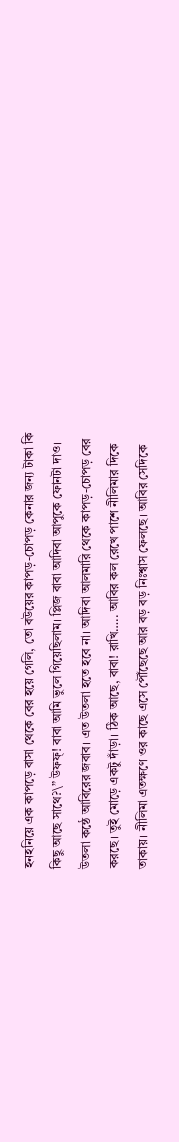হনহনিয়ে এক কাপড়ে বাসা থেকে বের হয়ে গেলি, তো বউয়ের কাপড়-চোপড় কেনার জন্য টাকা কি কিছু আছে সাথে?\” উফফ্! বাবা আমি ভুলে গিয়েছিলাম। প্লিজ বাবা আদিবা আপুকে ফোনটা দাও। উতলা কন্ঠে আবিরের জবাব। এত উতলা হতে হবে না। আদিবা আলমারি থেকে কাপড়-চোপড় বের করছে। তুই মোড়ে একটু দাঁড়া। ঠিক আছে, বাবা! রাখি….. আবির কল রেখে পাশে নীলিমার দিকে তাকায়। নীলিমা এতক্ষণে ওর কাছে এসে পৌঁছেছে আর বড় বড় নিঃশ্বাস ফেলছে। আবির সেদিকে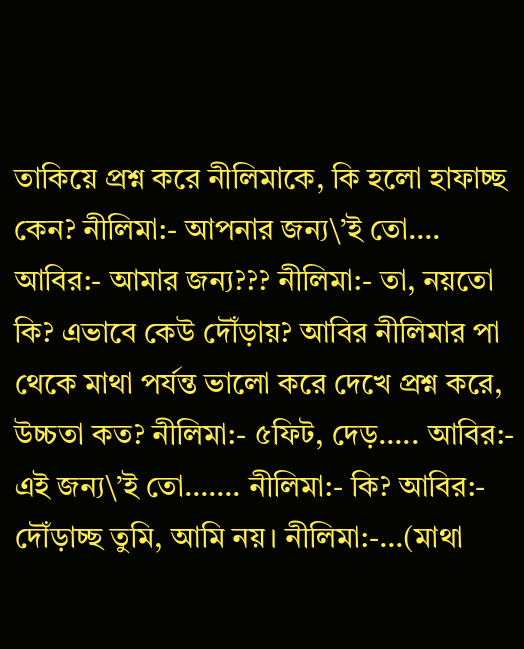তাকিয়ে প্রশ্ন করে নীলিমাকে, কি হলো হাফাচ্ছ কেন? নীলিমা:- আপনার জন্য\’ই তো…. আবির:- আমার জন্য??? নীলিমা:- তা, নয়তো কি? এভাবে কেউ দৌঁড়ায়? আবির নীলিমার পা থেকে মাথা পর্যন্ত ভালো করে দেখে প্রশ্ন করে, উচ্চতা কত? নীলিমা:- ৫ফিট, দেড়….. আবির:- এই জন্য\’ই তো……. নীলিমা:- কি? আবির:- দৌঁড়াচ্ছ তুমি, আমি নয়। নীলিমা:-…(মাথা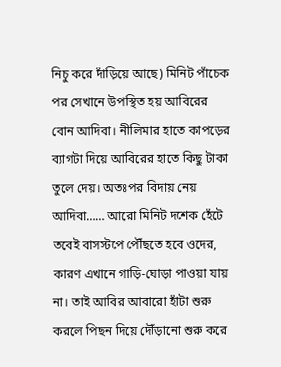নিচু করে দাঁড়িয়ে আছে) মিনিট পাঁচেক পর সেখানে উপস্থিত হয় আবিরের বোন আদিবা। নীলিমার হাতে কাপড়ের ব্যাগটা দিয়ে আবিরের হাতে কিছু টাকা তুলে দেয়। অতঃপর বিদায় নেয় আদিবা…… আরো মিনিট দশেক হেঁটে তবেই বাসস্টপে পৌঁছতে হবে ওদের, কারণ এখানে গাড়ি-ঘোড়া পাওয়া যায় না। তাই আবির আবারো হাঁটা শুরু করলে পিছন দিয়ে দৌঁড়ানো শুরু করে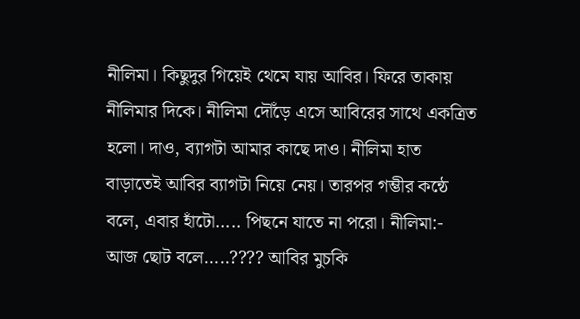নীলিমা। কিছুদুর গিয়েই থেমে যায় আবির। ফিরে তাকায় নীলিমার দিকে। নীলিমা দৌঁড়ে এসে আবিরের সাথে একত্রিত হলো। দাও, ব্যাগটা আমার কাছে দাও। নীলিমা হাত বাড়াতেই আবির ব্যাগটা নিয়ে নেয়। তারপর গম্ভীর কন্ঠে বলে, এবার হাঁটো….. পিছনে যাতে না পরো। নীলিমা:- আজ ছোট বলে…..???? আবির মুচকি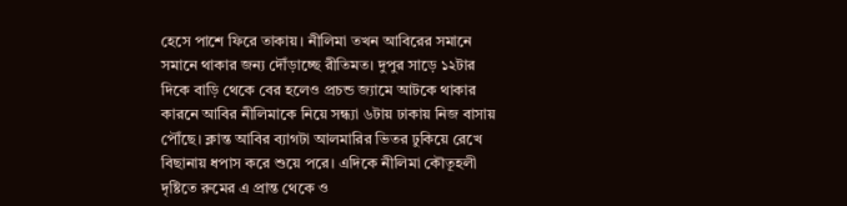হেসে পাশে ফিরে তাকায়। নীলিমা তখন আবিরের সমানে সমানে থাকার জন্য দৌঁড়াচ্ছে রীতিমত। দুপুর সাড়ে ১২টার দিকে বাড়ি থেকে বের হলেও প্রচন্ড জ্যামে আটকে থাকার কারনে আবির নীলিমাকে নিয়ে সন্ধ্যা ৬টায় ঢাকায় নিজ বাসায় পৌঁছে। ক্লান্ত আবির ব্যাগটা আলমারির ভিতর ঢুকিয়ে রেখে বিছানায় ধপাস করে শুয়ে পরে। এদিকে নীলিমা কৌতূহলী দৃষ্টিতে রুমের এ প্রান্ত থেকে ও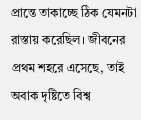প্রান্তে তাকাচ্ছে ঠিক যেমনটা রাস্তায় করেছিল। জীবনের প্রথম শহরে এসেছে, তাই অবাক দৃষ্টিতে বিশ্ব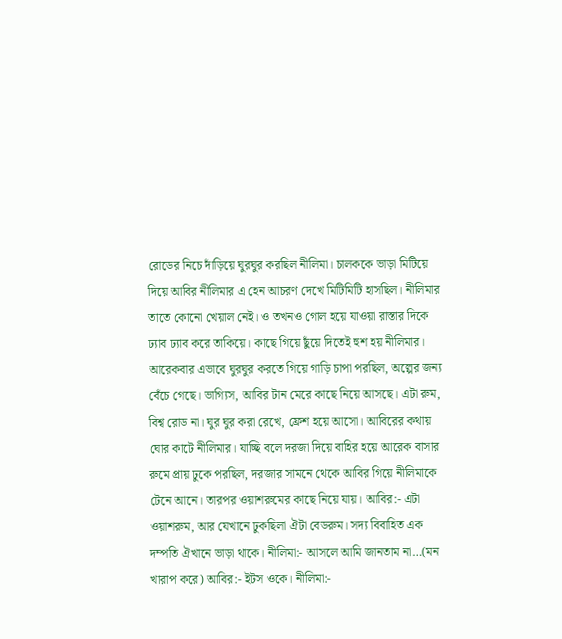রোডের নিচে দাঁড়িয়ে ঘুরঘুর করছিল নীলিমা। চালককে ভাড়া মিটিয়ে দিয়ে আবির নীলিমার এ হেন আচরণ দেখে মিটিমিটি হাসছিল। নীলিমার তাতে কোনো খেয়াল নেই। ও তখনও গোল হয়ে যাওয়া রাস্তার দিকে ঢ্যাব ঢ্যাব করে তাকিয়ে। কাছে গিয়ে ছুঁয়ে দিতেই হুশ হয় নীলিমার। আরেকবার এভাবে ঘুরঘুর করতে গিয়ে গাড়ি চাপা পরছিল, অল্পের জন্য বেঁচে গেছে। ভাগ্যিস, আবির টান মেরে কাছে নিয়ে আসছে। এটা রুম, বিশ্ব রোড না। ঘুর ঘুর করা রেখে, ফ্রেশ হয়ে আসো। আবিরের কথায় ঘোর কাটে নীলিমার। যাচ্ছি বলে দরজা দিয়ে বাহির হয়ে আরেক বাসার রুমে প্রায় ঢুকে পরছিল, দরজার সামনে থেকে আবির গিয়ে নীলিমাকে টেনে আনে। তারপর ওয়াশরুমের কাছে নিয়ে যায়। আবির:- এটা ওয়াশরুম, আর যেখানে ঢুকছিলা ঐটা বেডরুম। সদ্য বিবাহিত এক দম্পতি ঐখানে ভাড়া থাকে। নীলিমা:- আসলে আমি জানতাম না…(মন খারাপ করে) আবির:- ইটস ওকে। নীলিমা:-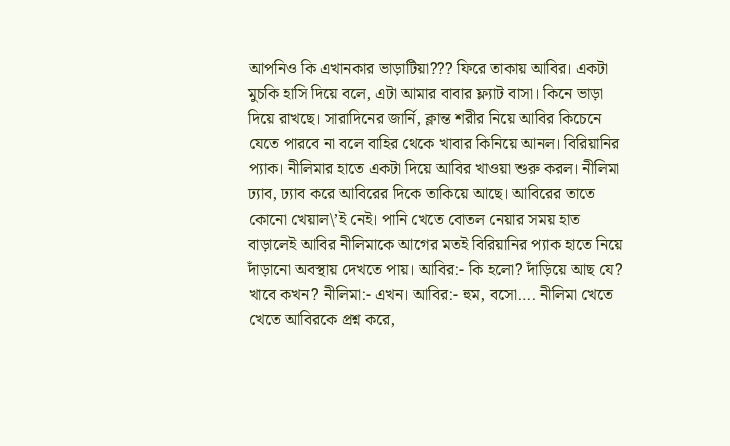আপনিও কি এখানকার ভাড়াটিয়া??? ফিরে তাকায় আবির। একটা মুচকি হাসি দিয়ে বলে, এটা আমার বাবার ফ্ল্যাট বাসা। কিনে ভাড়া দিয়ে রাখছে। সারাদিনের জার্নি, ক্লান্ত শরীর নিয়ে আবির কিচেনে যেতে পারবে না বলে বাহির থেকে খাবার কিনিয়ে আনল। বিরিয়ানির প্যাক। নীলিমার হাতে একটা দিয়ে আবির খাওয়া শুরু করল। নীলিমা ঢ্যাব, ঢ্যাব করে আবিরের দিকে তাকিয়ে আছে। আবিরের তাতে কোনো খেয়াল\’ই নেই। পানি খেতে বোতল নেয়ার সময় হাত বাড়ালেই আবির নীলিমাকে আগের মতই বিরিয়ানির প্যাক হাতে নিয়ে দাঁড়ানো অবস্থায় দেখতে পায়। আবির:- কি হলো? দাঁড়িয়ে আছ যে? খাবে কখন? নীলিমা:- এখন। আবির:- হুম, বসো…. নীলিমা খেতে খেতে আবিরকে প্রশ্ন করে,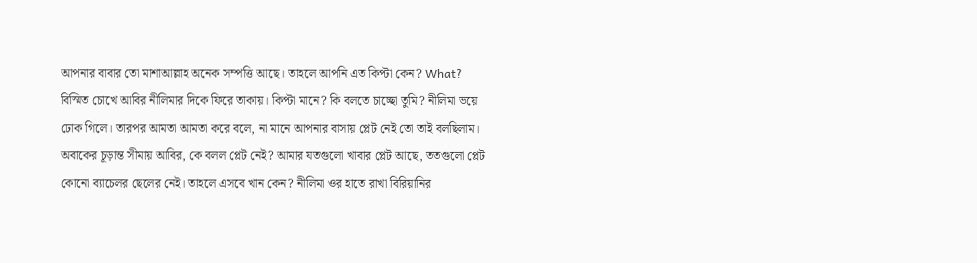আপনার বাবার তো মাশাআল্লাহ অনেক সম্পত্তি আছে। তাহলে আপনি এত কিপ্টা কেন? What? বিস্মিত চোখে আবির নীলিমার দিকে ফিরে তাকায়। কিপ্টা মানে? কি বলতে চাচ্ছো তুমি? নীলিমা ভয়ে ঢোক গিলে। তারপর আমতা আমতা করে বলে, না মানে আপনার বাসায় প্লেট নেই তো তাই বলছিলাম। অবাকের চূড়ান্ত সীমায় আবির, কে বলল প্লেট নেই? আমার যতগুলো খাবার প্লেট আছে, ততগুলো প্লেট কোনো ব্যাচেলর ছেলের নেই। তাহলে এসবে খান কেন? নীলিমা ওর হাতে রাখা বিরিয়ানির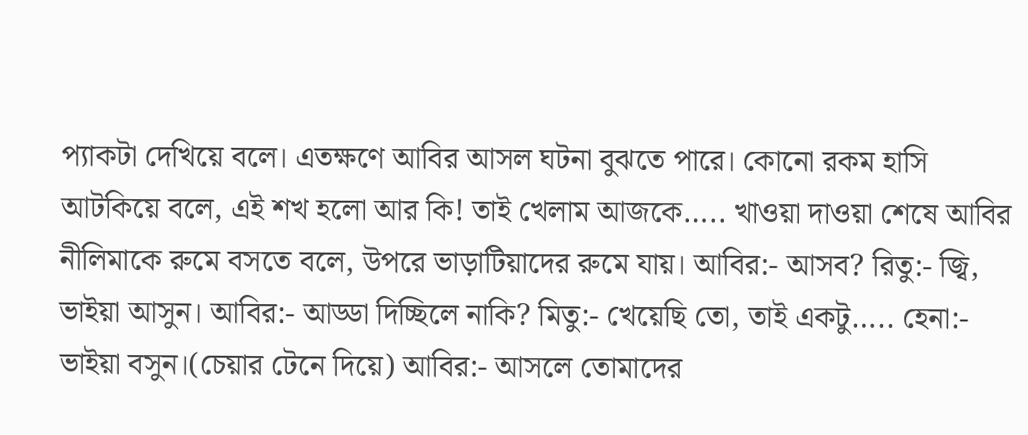প্যাকটা দেখিয়ে বলে। এতক্ষণে আবির আসল ঘটনা বুঝতে পারে। কোনো রকম হাসি আটকিয়ে বলে, এই শখ হলো আর কি! তাই খেলাম আজকে….. খাওয়া দাওয়া শেষে আবির নীলিমাকে রুমে বসতে বলে, উপরে ভাড়াটিয়াদের রুমে যায়। আবির:- আসব? রিতু:- জ্বি, ভাইয়া আসুন। আবির:- আড্ডা দিচ্ছিলে নাকি? মিতু:- খেয়েছি তো, তাই একটু….. হেনা:- ভাইয়া বসুন।(চেয়ার টেনে দিয়ে) আবির:- আসলে তোমাদের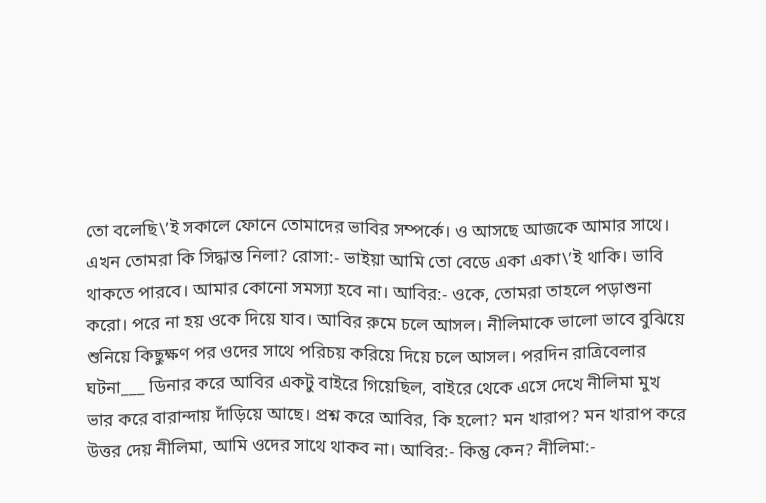তো বলেছি\’ই সকালে ফোনে তোমাদের ভাবির সম্পর্কে। ও আসছে আজকে আমার সাথে। এখন তোমরা কি সিদ্ধান্ত নিলা? রোসা:- ভাইয়া আমি তো বেডে একা একা\’ই থাকি। ভাবি থাকতে পারবে। আমার কোনো সমস্যা হবে না। আবির:- ওকে, তোমরা তাহলে পড়াশুনা করো। পরে না হয় ওকে দিয়ে যাব। আবির রুমে চলে আসল। নীলিমাকে ভালো ভাবে বুঝিয়ে শুনিয়ে কিছুক্ষণ পর ওদের সাথে পরিচয় করিয়ে দিয়ে চলে আসল। পরদিন রাত্রিবেলার ঘটনা___ ডিনার করে আবির একটু বাইরে গিয়েছিল, বাইরে থেকে এসে দেখে নীলিমা মুখ ভার করে বারান্দায় দাঁড়িয়ে আছে। প্রশ্ন করে আবির, কি হলো? মন খারাপ? মন খারাপ করে উত্তর দেয় নীলিমা, আমি ওদের সাথে থাকব না। আবির:- কিন্তু কেন? নীলিমা:-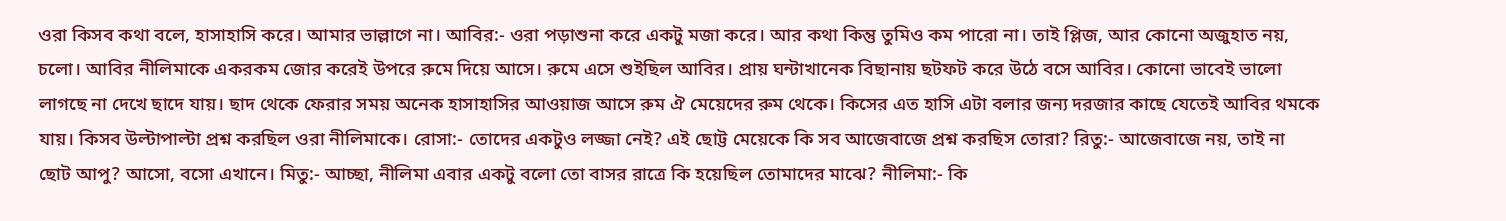ওরা কিসব কথা বলে, হাসাহাসি করে। আমার ভাল্লাগে না। আবির:- ওরা পড়াশুনা করে একটু মজা করে। আর কথা কিন্তু তুমিও কম পারো না। তাই প্লিজ, আর কোনো অজুহাত নয়, চলো। আবির নীলিমাকে একরকম জোর করেই উপরে রুমে দিয়ে আসে। রুমে এসে শুইছিল আবির। প্রায় ঘন্টাখানেক বিছানায় ছটফট করে উঠে বসে আবির। কোনো ভাবেই ভালো লাগছে না দেখে ছাদে যায়। ছাদ থেকে ফেরার সময় অনেক হাসাহাসির আওয়াজ আসে রুম ঐ মেয়েদের রুম থেকে। কিসের এত হাসি এটা বলার জন্য দরজার কাছে যেতেই আবির থমকে যায়। কিসব উল্টাপাল্টা প্রশ্ন করছিল ওরা নীলিমাকে। রোসা:- তোদের একটুও লজ্জা নেই? এই ছোট্ট মেয়েকে কি সব আজেবাজে প্রশ্ন করছিস তোরা? রিতু:- আজেবাজে নয়, তাই না ছোট আপু? আসো, বসো এখানে। মিতু:- আচ্ছা, নীলিমা এবার একটু বলো তো বাসর রাত্রে কি হয়েছিল তোমাদের মাঝে? নীলিমা:- কি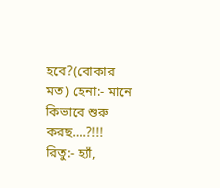হবে?(বোকার মত) হেনা:- মানে কিভাবে শুরু করছ….?!!! রিতু:- হ্যাঁ,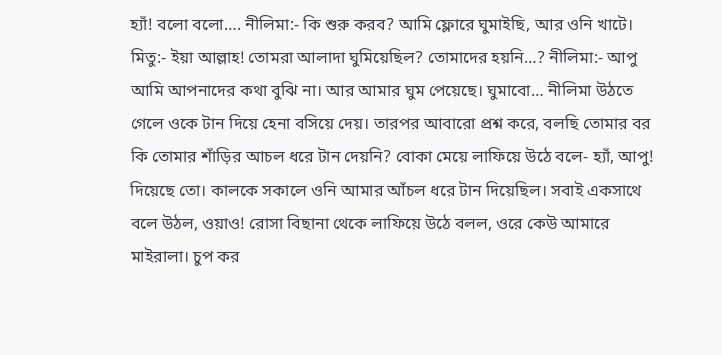হ্যাঁ! বলো বলো…. নীলিমা:- কি শুরু করব? আমি ফ্লোরে ঘুমাইছি, আর ওনি খাটে। মিতু:- ইয়া আল্লাহ! তোমরা আলাদা ঘুমিয়েছিল? তোমাদের হয়নি…? নীলিমা:- আপু আমি আপনাদের কথা বুঝি না। আর আমার ঘুম পেয়েছে। ঘুমাবো… নীলিমা উঠতে গেলে ওকে টান দিয়ে হেনা বসিয়ে দেয়। তারপর আবারো প্রশ্ন করে, বলছি তোমার বর কি তোমার শাঁড়ির আচল ধরে টান দেয়নি? বোকা মেয়ে লাফিয়ে উঠে বলে- হ্যাঁ, আপু! দিয়েছে তো। কালকে সকালে ওনি আমার আঁচল ধরে টান দিয়েছিল। সবাই একসাথে বলে উঠল, ওয়াও! রোসা বিছানা থেকে লাফিয়ে উঠে বলল, ওরে কেউ আমারে মাইরালা। চুপ কর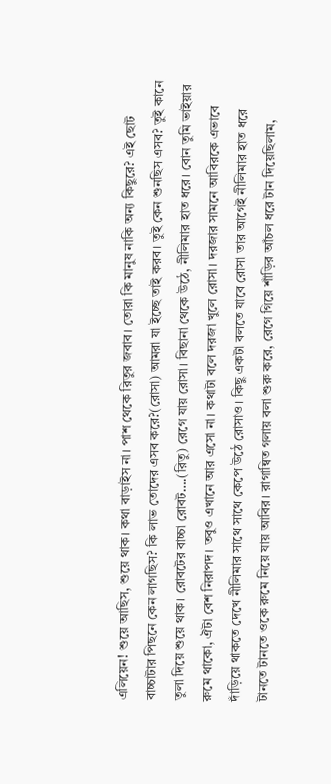এলিয়েন! শুয়ে আছিস, শুয়ে থাক। কথা বাড়াইস না। পাশ থেকে রিতুর জবাব। তোরা কি মানুষ নাকি অন্য কিছুরে? এই ছোট বাচ্চাটার পিছনে কেন লাগছিস? কি লাভ তোদের এসব করে?(রোসা) আমরা যা ইচ্ছে তাই করব। তুই কেন শুনছিস এসব? তুই কানে তুলা দিয়ে শুয়ে থাক। রোবটের বাচ্চা রোবট….(রিতু) রেগে যায় রোসা। বিছানা থেকে উঠে, নীলিমার হাত ধরে। বোন তুমি ভাইয়ার রুমে থাকো, ঐটা বেশ নিরাপদ। তবুও এখানে আর এসো না। কথাটা বলে দরজা খুলে রোসা। দরজার সামনে আবিরকে এভাবে দাঁড়িয়ে থাকতে দেখে নীলিমার সাথে সাথে কেপে উঠে রোসাও। কিছু একটা বলতে যাবে রোসা তার আগেই নীলিমার হাত ধরে টানতে টানতে ওকে রুমে নিয়ে যায় আবির। রাগান্বিত গলায় বলা শুরু করে, রেগে গিয়ে শাঁড়ির আঁচল ধরে টান দিয়েছিলাম,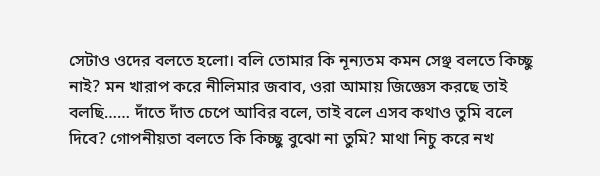সেটাও ওদের বলতে হলো। বলি তোমার কি নূন্যতম কমন সেঞ্ছ বলতে কিচ্ছু নাই? মন খারাপ করে নীলিমার জবাব, ওরা আমায় জিজ্ঞেস করছে তাই বলছি…… দাঁতে দাঁত চেপে আবির বলে, তাই বলে এসব কথাও তুমি বলে দিবে? গোপনীয়তা বলতে কি কিচ্ছু বুঝো না তুমি? মাথা নিচু করে নখ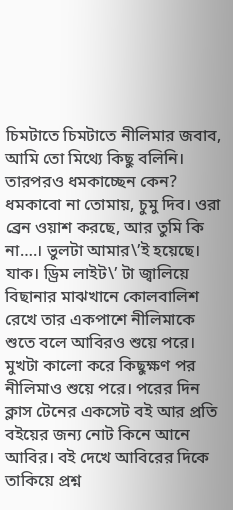চিমটাতে চিমটাতে নীলিমার জবাব, আমি তো মিথ্যে কিছু বলিনি। তারপরও ধমকাচ্ছেন কেন? ধমকাবো না তোমায়, চুমু দিব। ওরা ব্রেন ওয়াশ করছে, আর তুমি কি না….। ভুলটা আমার\’ই হয়েছে। যাক। ড্রিম লাইট\’ টা জ্বালিয়ে বিছানার মাঝখানে কোলবালিশ রেখে তার একপাশে নীলিমাকে শুতে বলে আবিরও শুয়ে পরে। মুখটা কালো করে কিছুক্ষণ পর নীলিমাও শুয়ে পরে। পরের দিন ক্লাস টেনের একসেট বই আর প্রতি বইয়ের জন্য নোট কিনে আনে আবির। বই দেখে আবিরের দিকে তাকিয়ে প্রশ্ন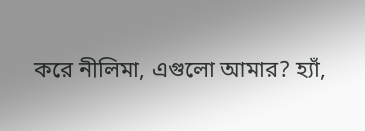করে নীলিমা, এগুলো আমার? হ্যাঁ,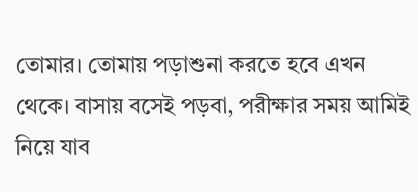তোমার। তোমায় পড়াশুনা করতে হবে এখন থেকে। বাসায় বসেই পড়বা, পরীক্ষার সময় আমিই নিয়ে যাব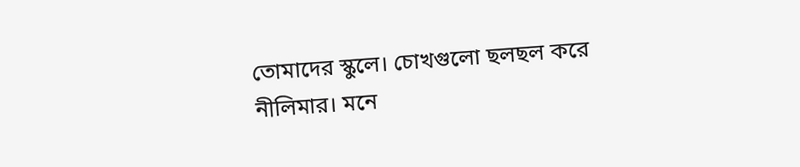তোমাদের স্কুলে। চোখগুলো ছলছল করে নীলিমার। মনে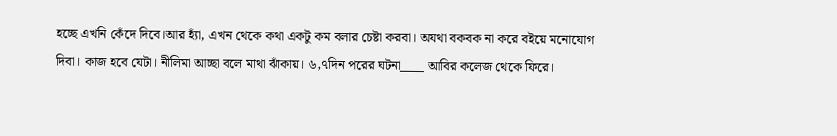হচ্ছে এখনি কেঁদে দিবে।আর হ্যাঁ, এখন থেকে কথা একটু কম বলার চেষ্টা করবা। অযথা বকবক না করে বইয়ে মনোযোগ দিবা। কাজ হবে যেটা। নীলিমা আচ্ছা বলে মাথা ঝাঁকায়। ৬,৭দিন পরের ঘটনা____ আবির কলেজ থেকে ফিরে।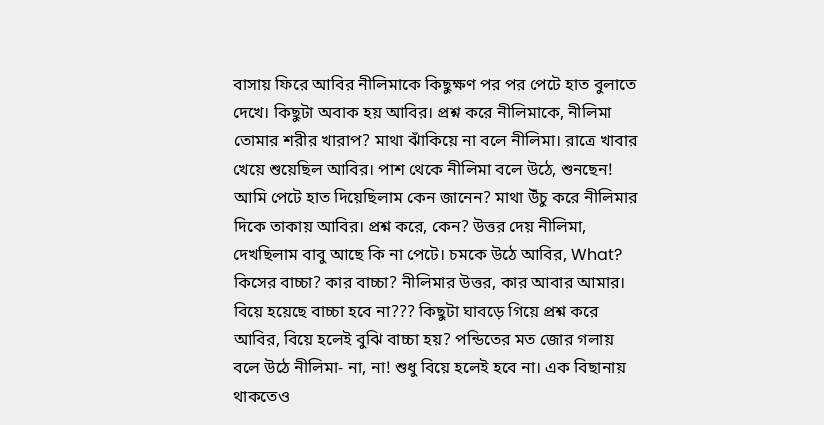বাসায় ফিরে আবির নীলিমাকে কিছুক্ষণ পর পর পেটে হাত বুলাতে দেখে। কিছুটা অবাক হয় আবির। প্রশ্ন করে নীলিমাকে, নীলিমা তোমার শরীর খারাপ? মাথা ঝাঁকিয়ে না বলে নীলিমা। রাত্রে খাবার খেয়ে শুয়েছিল আবির। পাশ থেকে নীলিমা বলে উঠে, শুনছেন! আমি পেটে হাত দিয়েছিলাম কেন জানেন? মাথা উঁচু করে নীলিমার দিকে তাকায় আবির। প্রশ্ন করে, কেন? উত্তর দেয় নীলিমা, দেখছিলাম বাবু আছে কি না পেটে। চমকে উঠে আবির, What? কিসের বাচ্চা? কার বাচ্চা? নীলিমার উত্তর, কার আবার আমার। বিয়ে হয়েছে বাচ্চা হবে না??? কিছুটা ঘাবড়ে গিয়ে প্রশ্ন করে আবির, বিয়ে হলেই বুঝি বাচ্চা হয়? পন্ডিতের মত জোর গলায় বলে উঠে নীলিমা- না, না! শুধু বিয়ে হলেই হবে না। এক বিছানায় থাকতেও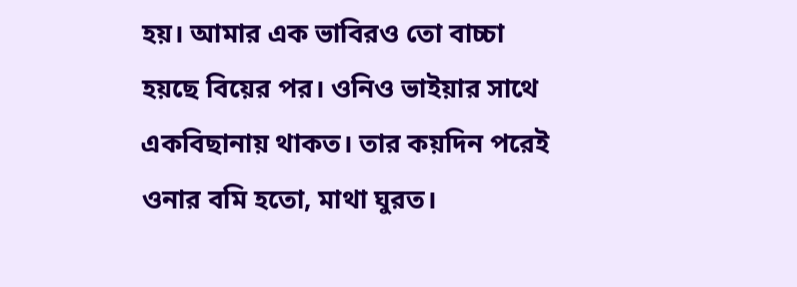হয়। আমার এক ভাবিরও তো বাচ্চা হয়ছে বিয়ের পর। ওনিও ভাইয়ার সাথে একবিছানায় থাকত। তার কয়দিন পরেই ওনার বমি হতো, মাথা ঘুরত।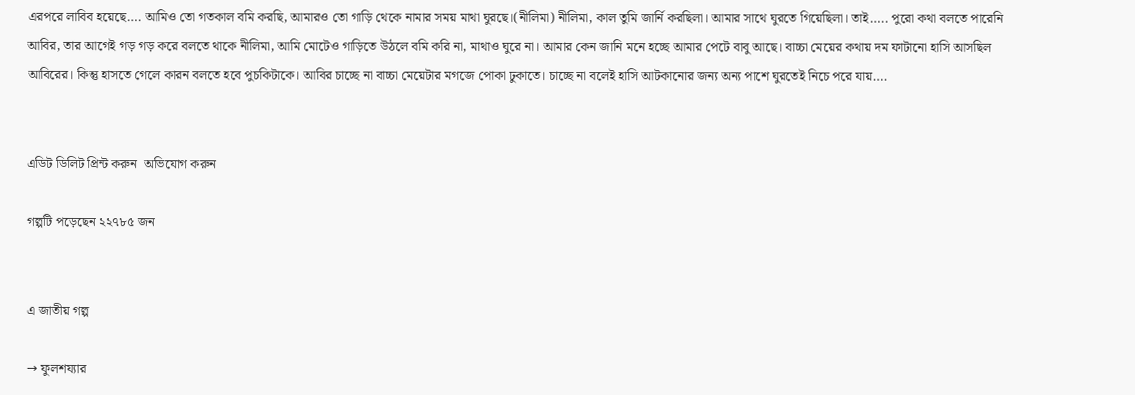এরপরে লাবিব হয়েছে…. আমিও তো গতকাল বমি করছি, আমারও তো গাড়ি থেকে নামার সময় মাথা ঘুরছে।(নীলিমা) নীলিমা, কাল তুমি জার্নি করছিলা। আমার সাথে ঘুরতে গিয়েছিলা। তাই….. পুরো কথা বলতে পারেনি আবির, তার আগেই গড় গড় করে বলতে থাকে নীলিমা, আমি মোটেও গাড়িতে উঠলে বমি করি না, মাথাও ঘুরে না। আমার কেন জানি মনে হচ্ছে আমার পেটে বাবু আছে। বাচ্চা মেয়ের কথায় দম ফাটানো হাসি আসছিল আবিরের। কিন্তু হাসতে গেলে কারন বলতে হবে পুচকিটাকে। আবির চাচ্ছে না বাচ্চা মেয়েটার মগজে পোকা ঢুকাতে। চাচ্ছে না বলেই হাসি আটকানোর জন্য অন্য পাশে ঘুরতেই নিচে পরে যায়….


এডিট ডিলিট প্রিন্ট করুন  অভিযোগ করুন

গল্পটি পড়েছেন ২২৭৮৫ জন


এ জাতীয় গল্প

→ ফুলশয্যার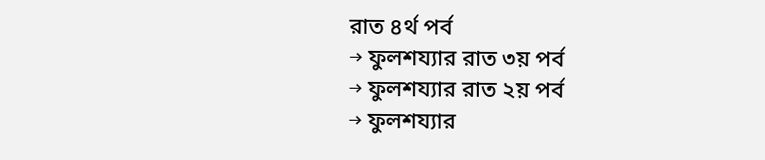রাত ৪র্থ পর্ব
→ ফুলশয্যার রাত ৩য় পর্ব
→ ফুলশয্যার রাত ২য় পর্ব
→ ফুলশয্যার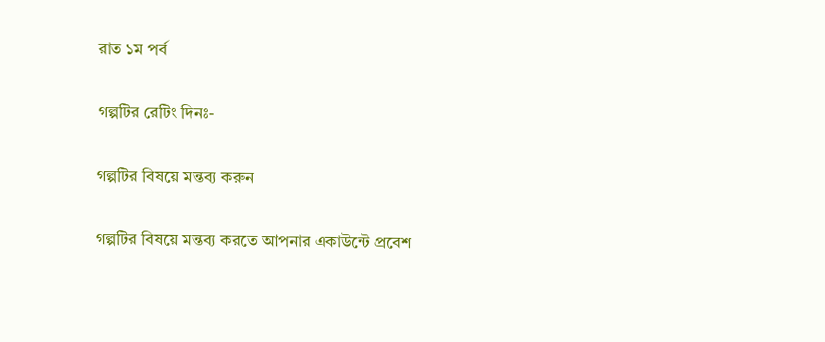রাত ১ম পর্ব

গল্পটির রেটিং দিনঃ-

গল্পটির বিষয়ে মন্তব্য করুন

গল্পটির বিষয়ে মন্তব্য করতে আপনার একাউন্টে প্রবেশ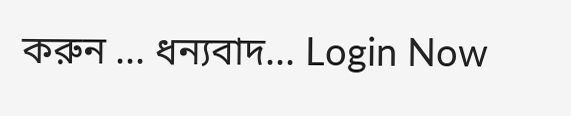করুন ... ধন্যবাদ... Login Now